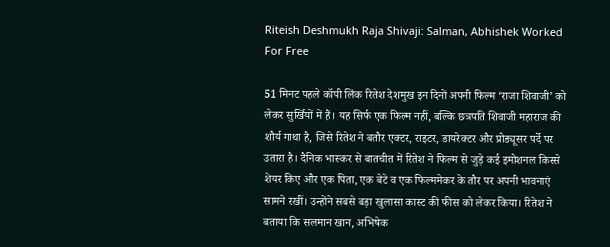Riteish Deshmukh Raja Shivaji: Salman, Abhishek Worked For Free

51 मिनट पहले कॉपी लिंक रितेश देशमुख इन दिनों अपनी फिल्म ‘राजा शिवाजी’ को लेकर सुर्खियों में हैं। यह सिर्फ एक फिल्म नहीं, बल्कि छत्रपति शिवाजी महाराज की शौर्य गाथा है, जिसे रितेश ने बतौर एक्टर, राइटर, डायरेक्टर और प्रोड्यूसर पर्दे पर उतारा है। दैनिक भास्कर से बातचीत में रितेश ने फिल्म से जुड़े कई इमोशनल किस्से शेयर किए और एक पिता, एक बेटे व एक फिल्ममेकर के तौर पर अपनी भावनाएं सामने रखीं। उन्होंने सबसे बड़ा खुलासा कास्ट की फीस को लेकर किया। रितेश ने बताया कि सलमान खान, अभिषेक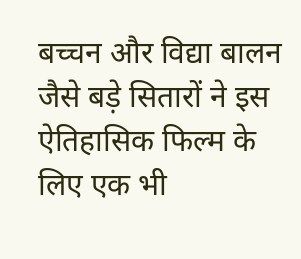बच्चन और विद्या बालन जैसे बड़े सितारों ने इस ऐतिहासिक फिल्म के लिए एक भी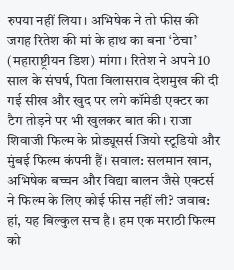रुपया नहीं लिया। अभिषेक ने तो फीस की जगह रितेश की मां के हाथ का बना ‘ठेचा’ (महाराष्ट्रीयन डिश) मांगा। रितेश ने अपने 10 साल के संघर्ष, पिता विलासराव देशमुख की दी गई सीख और खुद पर लगे कॉमेडी एक्टर का टैग तोड़ने पर भी खुलकर बात की। राजा शिवाजी फिल्म के प्रोड्यूसर्स जियो स्टूडियो और मुंबई फिल्म कंपनी हैं। सवाल: सलमान खान, अभिषेक बच्चन और विद्या बालन जैसे एक्टर्स ने फिल्म के लिए कोई फीस नहीं ली? जवाब: हां, यह बिल्कुल सच है। हम एक मराठी फिल्म को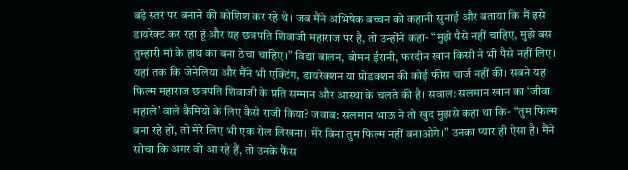बड़े स्तर पर बनाने की कोशिश कर रहे थे। जब मैंने अभिषेक बच्चन को कहानी सुनाई और बताया कि मैं इसे डायरेक्ट कर रहा हूं और यह छत्रपति शिवाजी महाराज पर है, तो उन्होंने कहा- “मुझे पैसे नहीं चाहिए, मुझे बस तुम्हारी मां के हाथ का बना ठेचा चाहिए।” विद्या बालन, बोमन ईरानी, फरदीन खान किसी ने भी पैसे नहीं लिए। यहां तक कि जेनेलिया और मैंने भी एक्टिंग, डायरेक्शन या प्रोडक्शन की कोई फीस चार्ज नहीं की। सबने यह फिल्म महाराज छत्रपति शिवाजी के प्रति सम्मान और आस्था के चलते की है। सवाल: सलमान खान का ‘जीवा महाले’ वाले कैमियो के लिए कैसे राजी किया? जवाब: सलमान भाऊ ने तो खुद मुझसे कहा था कि- “तुम फिल्म बना रहे हो, तो मेरे लिए भी एक रोल लिखना। मेरे बिना तुम फिल्म नहीं बनाओगे।” उनका प्यार ही ऐसा है। मैंने सोचा कि अगर वो आ रहे हैं, तो उनके फैंस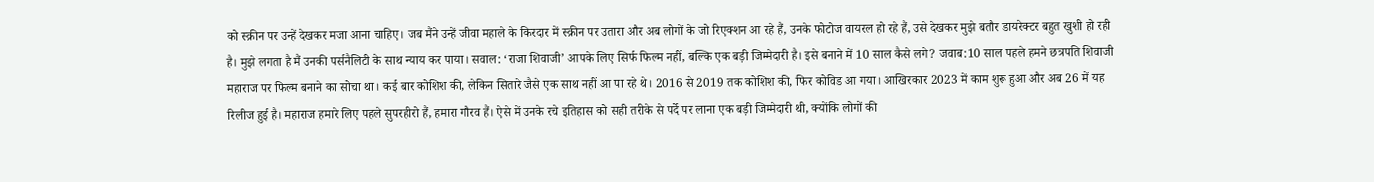को स्क्रीन पर उन्हें देखकर मजा आना चाहिए। जब मैंने उन्हें जीवा महाले के किरदार में स्क्रीन पर उतारा और अब लोगों के जो रिएक्शन आ रहे हैं, उनके फोटोज वायरल हो रहे हैं, उसे देखकर मुझे बतौर डायरेक्टर बहुत खुशी हो रही है। मुझे लगता है मैं उनकी पर्सनैलिटी के साथ न्याय कर पाया। सवाल: ‘राजा शिवाजी’ आपके लिए सिर्फ फिल्म नहीं, बल्कि एक बड़ी जिम्मेदारी है। इसे बनाने में 10 साल कैसे लगे? जवाब:10 साल पहले हमने छत्रपति शिवाजी महाराज पर फिल्म बनाने का सोचा था। कई बार कोशिश की, लेकिन सितारे जैसे एक साथ नहीं आ पा रहे थे। 2016 से 2019 तक कोशिश की, फिर कोविड आ गया। आखिरकार 2023 में काम शुरू हुआ और अब 26 में यह रिलीज हुई है। महाराज हमारे लिए पहले सुपरहीरो हैं, हमारा गौरव हैं। ऐसे में उनके रचे इतिहास को सही तरीके से पर्दे पर लाना एक बड़ी जिम्मेदारी थी, क्योंकि लोगों की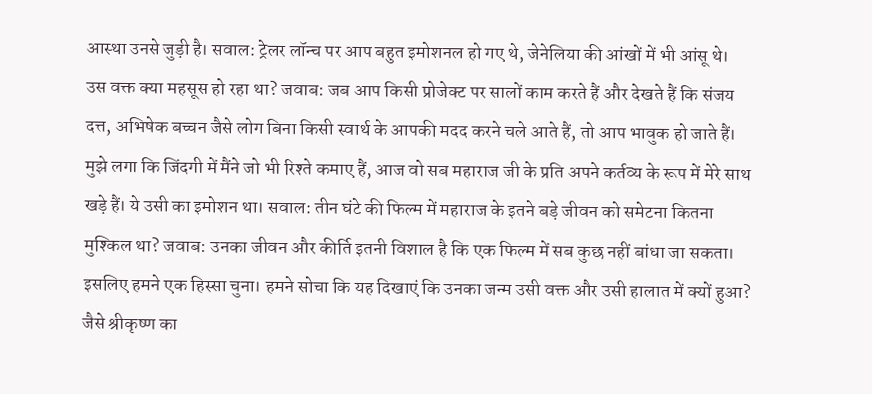आस्था उनसे जुड़ी है। सवाल: ट्रेलर लॉन्च पर आप बहुत इमोशनल हो गए थे, जेनेलिया की आंखों में भी आंसू थे। उस वक्त क्या महसूस हो रहा था? जवाब: जब आप किसी प्रोजेक्ट पर सालों काम करते हैं और देखते हैं कि संजय दत्त, अभिषेक बच्चन जैसे लोग बिना किसी स्वार्थ के आपकी मदद करने चले आते हैं, तो आप भावुक हो जाते हैं। मुझे लगा कि जिंदगी में मैंने जो भी रिश्ते कमाए हैं, आज वो सब महाराज जी के प्रति अपने कर्तव्य के रूप में मेरे साथ खड़े हैं। ये उसी का इमोशन था। सवाल: तीन घंटे की फिल्म में महाराज के इतने बड़े जीवन को समेटना कितना मुश्किल था? जवाब: उनका जीवन और कीर्ति इतनी विशाल है कि एक फिल्म में सब कुछ नहीं बांधा जा सकता। इसलिए हमने एक हिस्सा चुना। हमने सोचा कि यह दिखाएं कि उनका जन्म उसी वक्त और उसी हालात में क्यों हुआ? जैसे श्रीकृष्ण का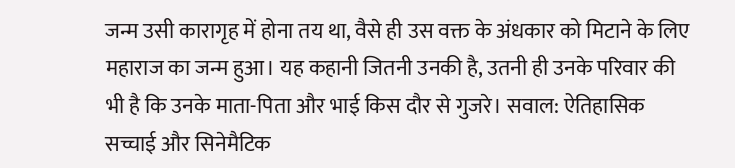जन्म उसी कारागृह में होना तय था, वैसे ही उस वक्त के अंधकार को मिटाने के लिए महाराज का जन्म हुआ। यह कहानी जितनी उनकी है, उतनी ही उनके परिवार की भी है कि उनके माता-पिता और भाई किस दौर से गुजरे। सवाल: ऐतिहासिक सच्चाई और सिनेमैटिक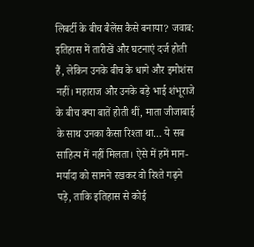लिबर्टी के बीच बैलेंस कैसे बनाया? जवाब: इतिहास में तारीखें और घटनाएं दर्ज होती हैं, लेकिन उनके बीच के धागे और इमोशंस नहीं। महाराज और उनके बड़े भाई शंभूराजे के बीच क्या बातें होती थीं, माता जीजाबाई के साथ उनका कैसा रिश्ता था… ये सब साहित्य में नहीं मिलता। ऐसे में हमें मान-मर्यादा को सामने रखकर वो रिश्ते गढ़ने पड़े, ताकि इतिहास से कोई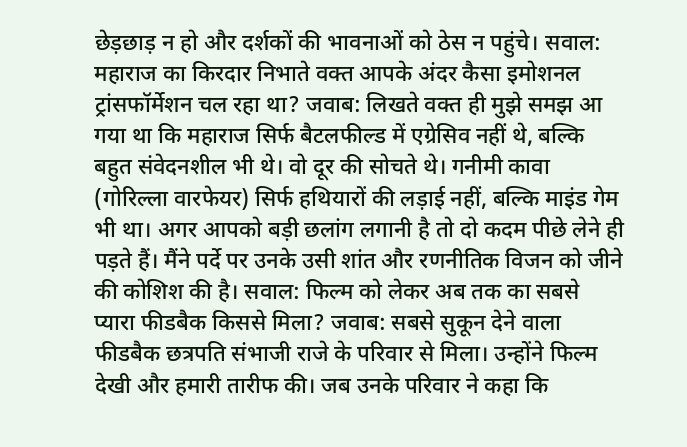छेड़छाड़ न हो और दर्शकों की भावनाओं को ठेस न पहुंचे। सवाल: महाराज का किरदार निभाते वक्त आपके अंदर कैसा इमोशनल ट्रांसफॉर्मेशन चल रहा था? जवाब: लिखते वक्त ही मुझे समझ आ गया था कि महाराज सिर्फ बैटलफील्ड में एग्रेसिव नहीं थे, बल्कि बहुत संवेदनशील भी थे। वो दूर की सोचते थे। गनीमी कावा (गोरिल्ला वारफेयर) सिर्फ हथियारों की लड़ाई नहीं, बल्कि माइंड गेम भी था। अगर आपको बड़ी छलांग लगानी है तो दो कदम पीछे लेने ही पड़ते हैं। मैंने पर्दे पर उनके उसी शांत और रणनीतिक विजन को जीने की कोशिश की है। सवाल: फिल्म को लेकर अब तक का सबसे प्यारा फीडबैक किससे मिला? जवाब: सबसे सुकून देने वाला फीडबैक छत्रपति संभाजी राजे के परिवार से मिला। उन्होंने फिल्म देखी और हमारी तारीफ की। जब उनके परिवार ने कहा कि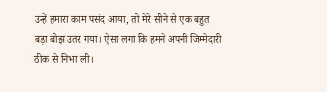उन्हें हमारा काम पसंद आया, तो मेरे सीने से एक बहुत बड़ा बोझ उतर गया। ऐसा लगा कि हमने अपनी जिम्मेदारी ठीक से निभा ली।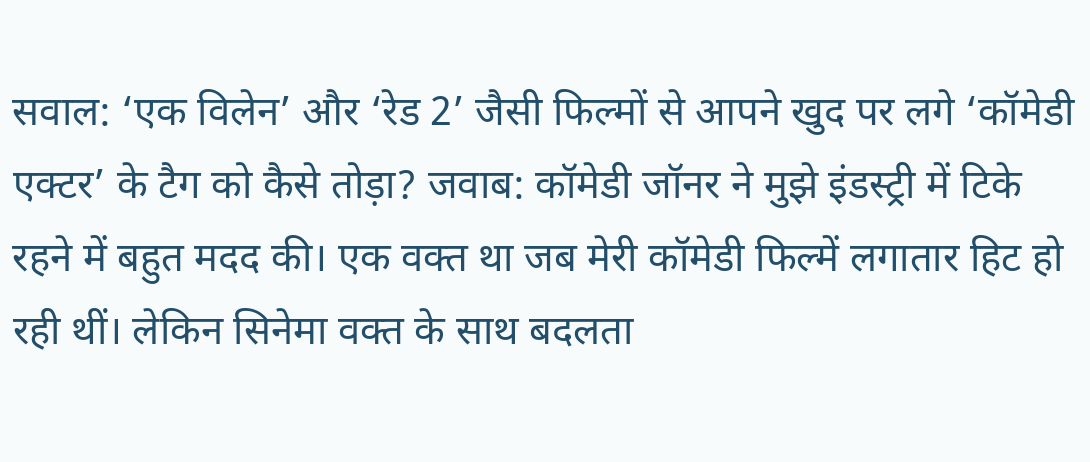सवाल: ‘एक विलेन’ और ‘रेड 2’ जैसी फिल्मों से आपने खुद पर लगे ‘कॉमेडी एक्टर’ के टैग को कैसे तोड़ा? जवाब: कॉमेडी जॉनर ने मुझे इंडस्ट्री में टिके रहने में बहुत मदद की। एक वक्त था जब मेरी कॉमेडी फिल्में लगातार हिट हो रही थीं। लेकिन सिनेमा वक्त के साथ बदलता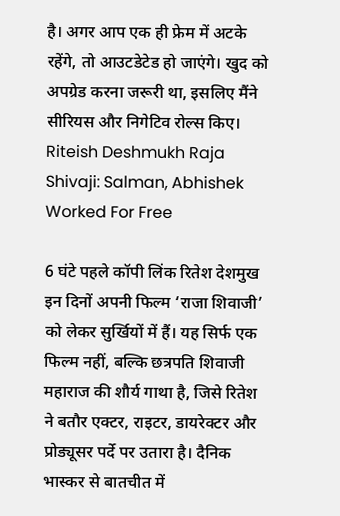है। अगर आप एक ही फ्रेम में अटके रहेंगे, तो आउटडेटेड हो जाएंगे। खुद को अपग्रेड करना जरूरी था, इसलिए मैंने सीरियस और निगेटिव रोल्स किए।
Riteish Deshmukh Raja Shivaji: Salman, Abhishek Worked For Free

6 घंटे पहले कॉपी लिंक रितेश देशमुख इन दिनों अपनी फिल्म ‘राजा शिवाजी’ को लेकर सुर्खियों में हैं। यह सिर्फ एक फिल्म नहीं, बल्कि छत्रपति शिवाजी महाराज की शौर्य गाथा है, जिसे रितेश ने बतौर एक्टर, राइटर, डायरेक्टर और प्रोड्यूसर पर्दे पर उतारा है। दैनिक भास्कर से बातचीत में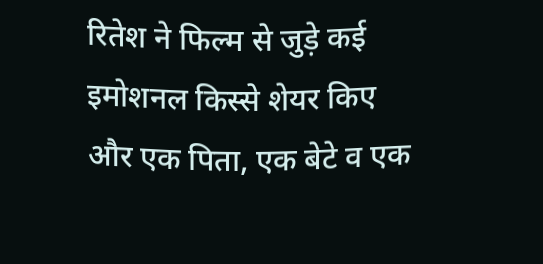रितेश ने फिल्म से जुड़े कई इमोशनल किस्से शेयर किए और एक पिता, एक बेटे व एक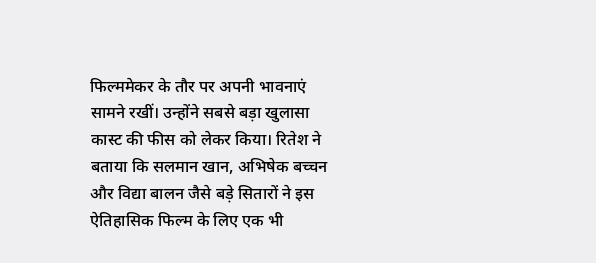फिल्ममेकर के तौर पर अपनी भावनाएं सामने रखीं। उन्होंने सबसे बड़ा खुलासा कास्ट की फीस को लेकर किया। रितेश ने बताया कि सलमान खान, अभिषेक बच्चन और विद्या बालन जैसे बड़े सितारों ने इस ऐतिहासिक फिल्म के लिए एक भी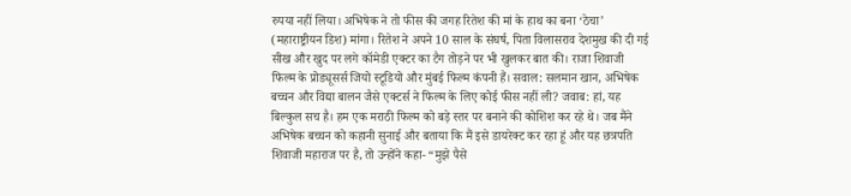रुपया नहीं लिया। अभिषेक ने तो फीस की जगह रितेश की मां के हाथ का बना ‘ठेचा’ (महाराष्ट्रीयन डिश) मांगा। रितेश ने अपने 10 साल के संघर्ष, पिता विलासराव देशमुख की दी गई सीख और खुद पर लगे कॉमेडी एक्टर का टैग तोड़ने पर भी खुलकर बात की। राजा शिवाजी फिल्म के प्रोड्यूसर्स जियो स्टूडियो और मुंबई फिल्म कंपनी हैं। सवाल: सलमान खान, अभिषेक बच्चन और विद्या बालन जैसे एक्टर्स ने फिल्म के लिए कोई फीस नहीं ली? जवाब: हां, यह बिल्कुल सच है। हम एक मराठी फिल्म को बड़े स्तर पर बनाने की कोशिश कर रहे थे। जब मैंने अभिषेक बच्चन को कहानी सुनाई और बताया कि मैं इसे डायरेक्ट कर रहा हूं और यह छत्रपति शिवाजी महाराज पर है, तो उन्होंने कहा- “मुझे पैसे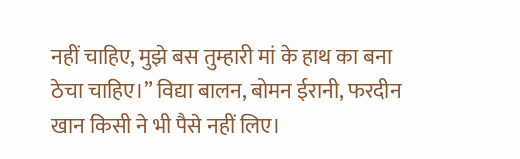नहीं चाहिए, मुझे बस तुम्हारी मां के हाथ का बना ठेचा चाहिए।” विद्या बालन, बोमन ईरानी, फरदीन खान किसी ने भी पैसे नहीं लिए।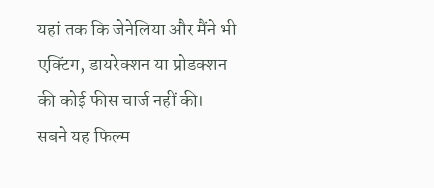यहां तक कि जेनेलिया और मैंने भी एक्टिंग, डायरेक्शन या प्रोडक्शन की कोई फीस चार्ज नहीं की। सबने यह फिल्म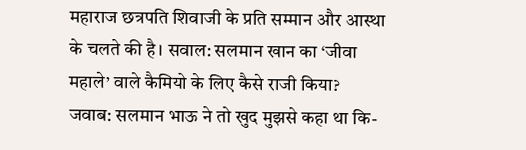महाराज छत्रपति शिवाजी के प्रति सम्मान और आस्था के चलते की है। सवाल: सलमान खान का ‘जीवा महाले’ वाले कैमियो के लिए कैसे राजी किया? जवाब: सलमान भाऊ ने तो खुद मुझसे कहा था कि-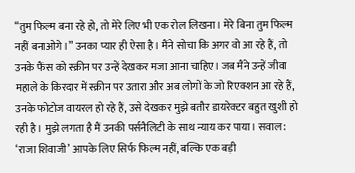“तुम फिल्म बना रहे हो, तो मेरे लिए भी एक रोल लिखना। मेरे बिना तुम फिल्म नहीं बनाओगे।” उनका प्यार ही ऐसा है। मैंने सोचा कि अगर वो आ रहे हैं, तो उनके फैंस को स्क्रीन पर उन्हें देखकर मजा आना चाहिए। जब मैंने उन्हें जीवा महाले के किरदार में स्क्रीन पर उतारा और अब लोगों के जो रिएक्शन आ रहे हैं, उनके फोटोज वायरल हो रहे हैं, उसे देखकर मुझे बतौर डायरेक्टर बहुत खुशी हो रही है। मुझे लगता है मैं उनकी पर्सनैलिटी के साथ न्याय कर पाया। सवाल: ‘राजा शिवाजी’ आपके लिए सिर्फ फिल्म नहीं, बल्कि एक बड़ी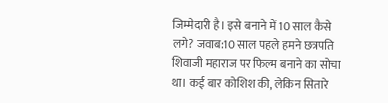जिम्मेदारी है। इसे बनाने में 10 साल कैसे लगे? जवाब:10 साल पहले हमने छत्रपति शिवाजी महाराज पर फिल्म बनाने का सोचा था। कई बार कोशिश की, लेकिन सितारे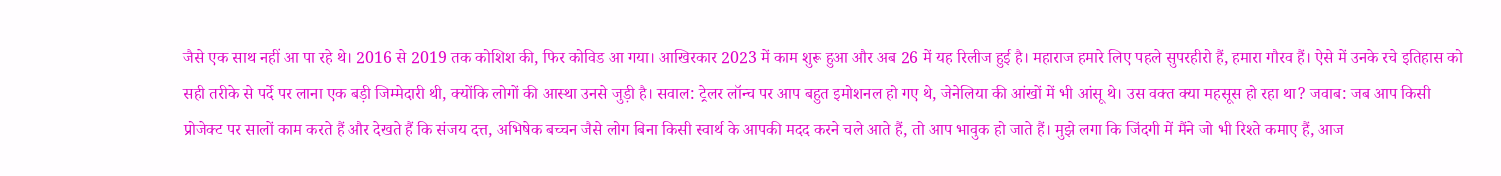जैसे एक साथ नहीं आ पा रहे थे। 2016 से 2019 तक कोशिश की, फिर कोविड आ गया। आखिरकार 2023 में काम शुरू हुआ और अब 26 में यह रिलीज हुई है। महाराज हमारे लिए पहले सुपरहीरो हैं, हमारा गौरव हैं। ऐसे में उनके रचे इतिहास को सही तरीके से पर्दे पर लाना एक बड़ी जिम्मेदारी थी, क्योंकि लोगों की आस्था उनसे जुड़ी है। सवाल: ट्रेलर लॉन्च पर आप बहुत इमोशनल हो गए थे, जेनेलिया की आंखों में भी आंसू थे। उस वक्त क्या महसूस हो रहा था? जवाब: जब आप किसी प्रोजेक्ट पर सालों काम करते हैं और देखते हैं कि संजय दत्त, अभिषेक बच्चन जैसे लोग बिना किसी स्वार्थ के आपकी मदद करने चले आते हैं, तो आप भावुक हो जाते हैं। मुझे लगा कि जिंदगी में मैंने जो भी रिश्ते कमाए हैं, आज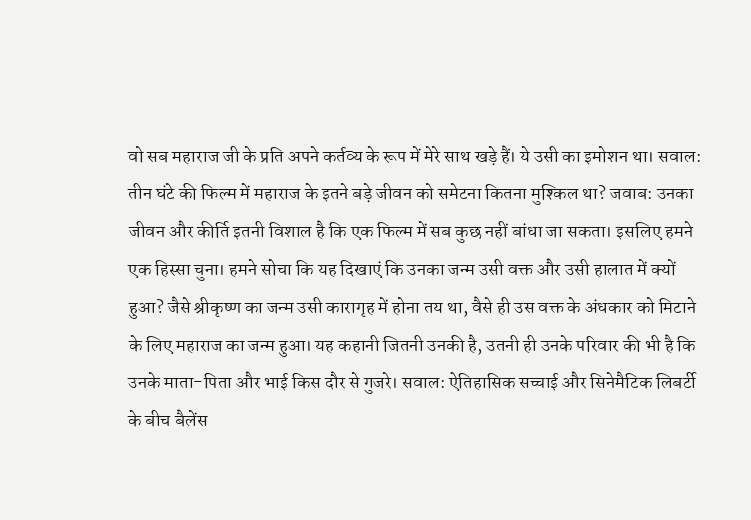वो सब महाराज जी के प्रति अपने कर्तव्य के रूप में मेरे साथ खड़े हैं। ये उसी का इमोशन था। सवाल: तीन घंटे की फिल्म में महाराज के इतने बड़े जीवन को समेटना कितना मुश्किल था? जवाब: उनका जीवन और कीर्ति इतनी विशाल है कि एक फिल्म में सब कुछ नहीं बांधा जा सकता। इसलिए हमने एक हिस्सा चुना। हमने सोचा कि यह दिखाएं कि उनका जन्म उसी वक्त और उसी हालात में क्यों हुआ? जैसे श्रीकृष्ण का जन्म उसी कारागृह में होना तय था, वैसे ही उस वक्त के अंधकार को मिटाने के लिए महाराज का जन्म हुआ। यह कहानी जितनी उनकी है, उतनी ही उनके परिवार की भी है कि उनके माता-पिता और भाई किस दौर से गुजरे। सवाल: ऐतिहासिक सच्चाई और सिनेमैटिक लिबर्टी के बीच बैलेंस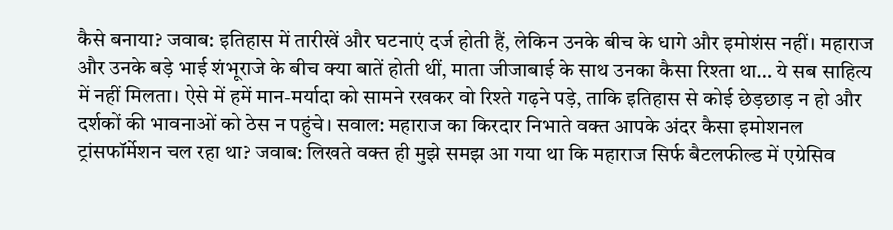कैसे बनाया? जवाब: इतिहास में तारीखें और घटनाएं दर्ज होती हैं, लेकिन उनके बीच के धागे और इमोशंस नहीं। महाराज और उनके बड़े भाई शंभूराजे के बीच क्या बातें होती थीं, माता जीजाबाई के साथ उनका कैसा रिश्ता था… ये सब साहित्य में नहीं मिलता। ऐसे में हमें मान-मर्यादा को सामने रखकर वो रिश्ते गढ़ने पड़े, ताकि इतिहास से कोई छेड़छाड़ न हो और दर्शकों की भावनाओं को ठेस न पहुंचे। सवाल: महाराज का किरदार निभाते वक्त आपके अंदर कैसा इमोशनल ट्रांसफॉर्मेशन चल रहा था? जवाब: लिखते वक्त ही मुझे समझ आ गया था कि महाराज सिर्फ बैटलफील्ड में एग्रेसिव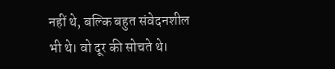नहीं थे, बल्कि बहुत संवेदनशील भी थे। वो दूर की सोचते थे।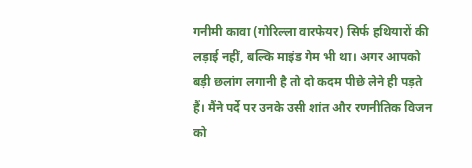गनीमी कावा (गोरिल्ला वारफेयर) सिर्फ हथियारों की लड़ाई नहीं, बल्कि माइंड गेम भी था। अगर आपको बड़ी छलांग लगानी है तो दो कदम पीछे लेने ही पड़ते हैं। मैंने पर्दे पर उनके उसी शांत और रणनीतिक विजन को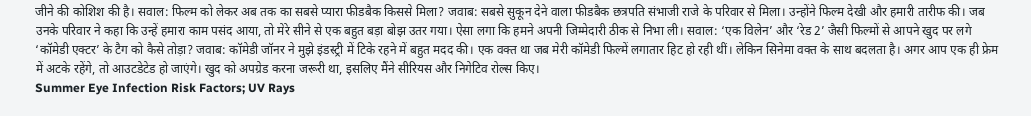जीने की कोशिश की है। सवाल: फिल्म को लेकर अब तक का सबसे प्यारा फीडबैक किससे मिला? जवाब: सबसे सुकून देने वाला फीडबैक छत्रपति संभाजी राजे के परिवार से मिला। उन्होंने फिल्म देखी और हमारी तारीफ की। जब उनके परिवार ने कहा कि उन्हें हमारा काम पसंद आया, तो मेरे सीने से एक बहुत बड़ा बोझ उतर गया। ऐसा लगा कि हमने अपनी जिम्मेदारी ठीक से निभा ली। सवाल: ‘एक विलेन’ और ‘रेड 2’ जैसी फिल्मों से आपने खुद पर लगे ‘कॉमेडी एक्टर’ के टैग को कैसे तोड़ा? जवाब: कॉमेडी जॉनर ने मुझे इंडस्ट्री में टिके रहने में बहुत मदद की। एक वक्त था जब मेरी कॉमेडी फिल्में लगातार हिट हो रही थीं। लेकिन सिनेमा वक्त के साथ बदलता है। अगर आप एक ही फ्रेम में अटके रहेंगे, तो आउटडेटेड हो जाएंगे। खुद को अपग्रेड करना जरूरी था, इसलिए मैंने सीरियस और निगेटिव रोल्स किए।
Summer Eye Infection Risk Factors; UV Rays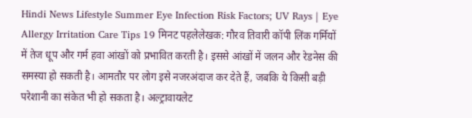Hindi News Lifestyle Summer Eye Infection Risk Factors; UV Rays | Eye Allergy Irritation Care Tips 19 मिनट पहलेलेखक: गौरव तिवारी कॉपी लिंक गर्मियों में तेज धूप और गर्म हवा आंखों को प्रभावित करती है। इससे आंखों में जलन और रेडनेस की समस्या हो सकती है। आमतौर पर लोग इसे नजरअंदाज कर देते हैं, जबकि ये किसी बड़ी परेशानी का संकेत भी हो सकता है। अल्ट्रावायलेट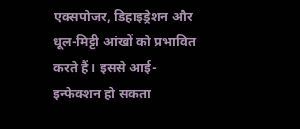एक्सपोजर, डिहाइड्रेशन और धूल-मिट्टी आंखों को प्रभावित करते हैं। इससे आई-इन्फेक्शन हो सकता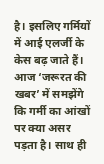है। इसलिए गर्मियों में आई एलर्जी के केस बढ़ जाते हैं। आज ‘जरूरत की खबर’ में समझेंगे कि गर्मी का आंखों पर क्या असर पड़ता है। साथ ही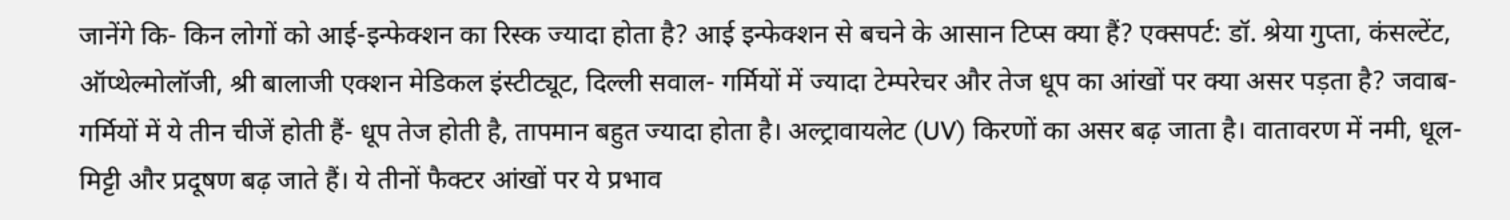जानेंगे कि- किन लोगों को आई-इन्फेक्शन का रिस्क ज्यादा होता है? आई इन्फेक्शन से बचने के आसान टिप्स क्या हैं? एक्सपर्ट: डॉ. श्रेया गुप्ता, कंसल्टेंट, ऑप्थेल्मोलॉजी, श्री बालाजी एक्शन मेडिकल इंस्टीट्यूट, दिल्ली सवाल- गर्मियों में ज्यादा टेम्परेचर और तेज धूप का आंखों पर क्या असर पड़ता है? जवाब- गर्मियों में ये तीन चीजें होती हैं- धूप तेज होती है, तापमान बहुत ज्यादा होता है। अल्ट्रावायलेट (UV) किरणों का असर बढ़ जाता है। वातावरण में नमी, धूल-मिट्टी और प्रदूषण बढ़ जाते हैं। ये तीनों फैक्टर आंखों पर ये प्रभाव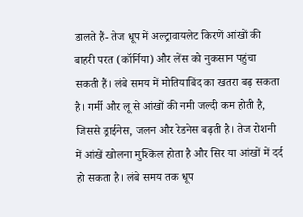डालते हैं- तेज धूप में अल्ट्रावायलेट किरणें आंखों की बाहरी परत (कॉर्निया) और लेंस को नुकसान पहुंचा सकती हैं। लंबे समय में मोतियाबिंद का खतरा बढ़ सकता है। गर्मी और लू से आंखों की नमी जल्दी कम होती है, जिससे ड्राईनेस, जलन और रेडनेस बढ़ती है। तेज रोशनी में आंखें खोलना मुश्किल होता है और सिर या आंखों में दर्द हो सकता है। लंबे समय तक धूप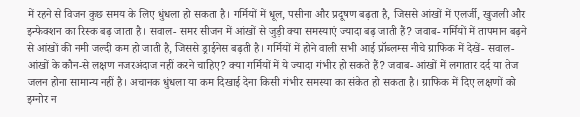में रहने से विजन कुछ समय के लिए धुंधला हो सकता है। गर्मियों में धूल, पसीना और प्रदूषण बढ़ता है, जिससे आंखों में एलर्जी, खुजली और इन्फेक्शन का रिस्क बढ़ जाता है। सवाल- समर सीजन में आंखों से जुड़ी क्या समस्याएं ज्यादा बढ़ जाती हैं? जवाब- गर्मियों में तापमान बढ़ने से आंखों की नमी जल्दी कम हो जाती है, जिससे ड्राईनेस बढ़ती है। गर्मियों में होने वाली सभी आई प्रॉब्लम्स नीचे ग्राफिक में देखें- सवाल- आंखों के कौन-से लक्षण नजरअंदाज नहीं करने चाहिए? क्या गर्मियों में ये ज्यादा गंभीर हो सकते हैं? जवाब- आंखों में लगातार दर्द या तेज जलन होना सामान्य नहीं है। अचानक धुंधला या कम दिखाई देना किसी गंभीर समस्या का संकेत हो सकता है। ग्राफिक में दिए लक्षणों को इग्नोर न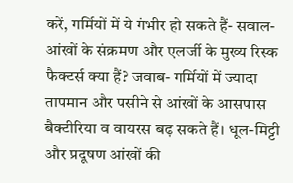करें, गर्मियों में ये गंभीर हो सकते हैं- सवाल- आंखों के संक्रमण और एलर्जी के मुख्य रिस्क फैक्टर्स क्या हैं? जवाब- गर्मियों में ज्यादा तापमान और पसीने से आंखों के आसपास बैक्टीरिया व वायरस बढ़ सकते हैं। धूल-मिट्टी और प्रदूषण आंखों की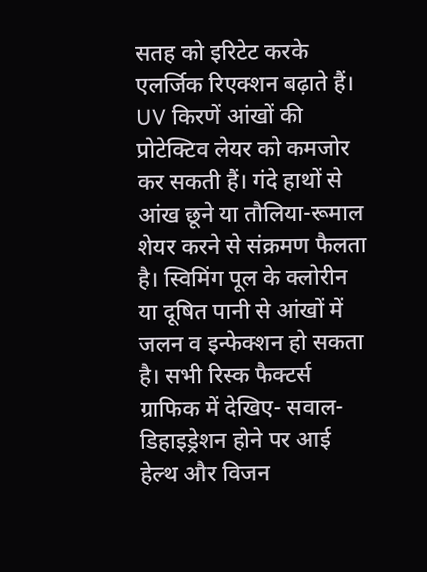सतह को इरिटेट करके एलर्जिक रिएक्शन बढ़ाते हैं। UV किरणें आंखों की प्रोटेक्टिव लेयर को कमजोर कर सकती हैं। गंदे हाथों से आंख छूने या तौलिया-रूमाल शेयर करने से संक्रमण फैलता है। स्विमिंग पूल के क्लोरीन या दूषित पानी से आंखों में जलन व इन्फेक्शन हो सकता है। सभी रिस्क फैक्टर्स ग्राफिक में देखिए- सवाल- डिहाइड्रेशन होने पर आई हेल्थ और विजन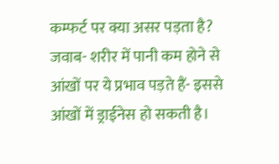कम्फर्ट पर क्या असर पड़ता है? जवाब- शरीर में पानी कम होने से आंखों पर ये प्रभाव पड़ते हैं- इससे आंखों में ड्राईनेस हो सकती है।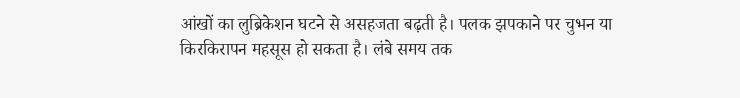आंखों का लुब्रिकेशन घटने से असहजता बढ़ती है। पलक झपकाने पर चुभन या किरकिरापन महसूस हो सकता है। लंबे समय तक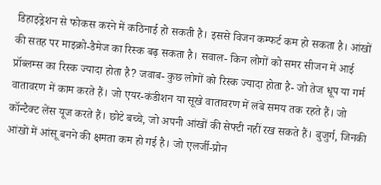डिहाइड्रेशन से फोकस करने में कठिनाई हो सकती है। इससे विजन कम्फर्ट कम हो सकता है। आंखों की सतह पर माइक्रो-डैमेज का रिस्क बढ़ सकता है। सवाल- किन लोगों को समर सीजन में आई प्रॉब्लम्स का रिस्क ज्यादा होता है? जवाब- कुछ लोगों को रिस्क ज्यादा होता है- जो तेज धूप या गर्म वातावरण में काम करते हैं। जो एयर-कंडीशन या सूखे वातावरण में लंबे समय तक रहते हैं। जो कॉन्टैक्ट लेंस यूज करते हैं। छोटे बच्चे, जो अपनी आंखों की सेफ्टी नहीं रख सकते हैं। बुजुर्ग, जिनकी आंखों में आंसू बनने की क्षमता कम हो गई है। जो एलर्जी-प्रोन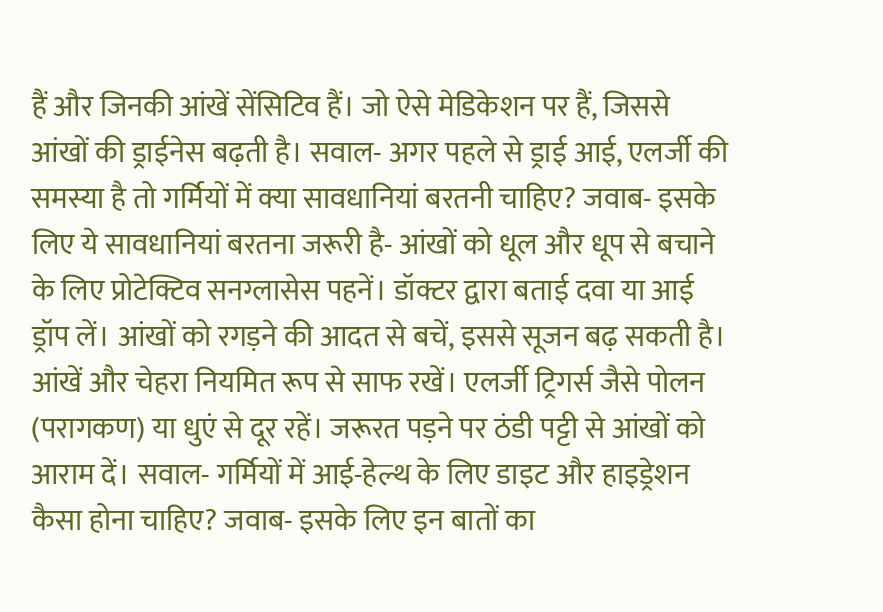हैं और जिनकी आंखें सेंसिटिव हैं। जो ऐसे मेडिकेशन पर हैं, जिससे आंखों की ड्राईनेस बढ़ती है। सवाल- अगर पहले से ड्राई आई, एलर्जी की समस्या है तो गर्मियों में क्या सावधानियां बरतनी चाहिए? जवाब- इसके लिए ये सावधानियां बरतना जरूरी है- आंखों को धूल और धूप से बचाने के लिए प्रोटेक्टिव सनग्लासेस पहनें। डॉक्टर द्वारा बताई दवा या आई ड्रॉप लें। आंखों को रगड़ने की आदत से बचें, इससे सूजन बढ़ सकती है। आंखें और चेहरा नियमित रूप से साफ रखें। एलर्जी ट्रिगर्स जैसे पोलन (परागकण) या धुएं से दूर रहें। जरूरत पड़ने पर ठंडी पट्टी से आंखों को आराम दें। सवाल- गर्मियों में आई-हेल्थ के लिए डाइट और हाइड्रेशन कैसा होना चाहिए? जवाब- इसके लिए इन बातों का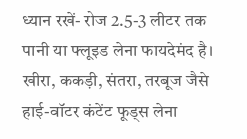ध्यान रखें- रोज 2.5-3 लीटर तक पानी या फ्लूइड लेना फायदेमंद है। खीरा, ककड़ी, संतरा, तरबूज जैसे हाई-वॉटर कंटेंट फूड्स लेना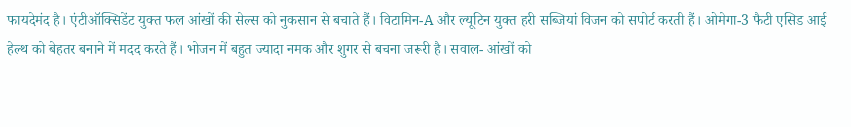फायदेमंद है। एंटीऑक्सिडेंट युक्त फल आंखों की सेल्स को नुकसान से बचाते हैं। विटामिन-A और ल्यूटिन युक्त हरी सब्जियां विजन को सपोर्ट करती हैं। ओमेगा-3 फैटी एसिड आई हेल्थ को बेहतर बनाने में मदद करते हैं। भोजन में बहुत ज्यादा नमक और शुगर से बचना जरूरी है। सवाल- आंखों को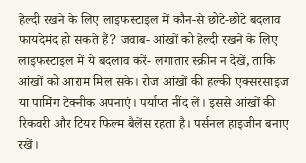हेल्दी रखने के लिए लाइफस्टाइल में कौन-से छोटे-छोटे बदलाव फायदेमंद हो सकते हैं? जवाब- आंखों को हेल्दी रखने के लिए लाइफस्टाइल में ये बदलाव करें- लगातार स्क्रीन न देखें, ताकि आंखों को आराम मिल सके। रोज आंखों की हल्की एक्सरसाइज या पामिंग टेक्नीक अपनाएं। पर्याप्त नींद लें। इससे आंखों की रिकवरी और टियर फिल्म बैलेंस रहता है। पर्सनल हाइजीन बनाए रखें।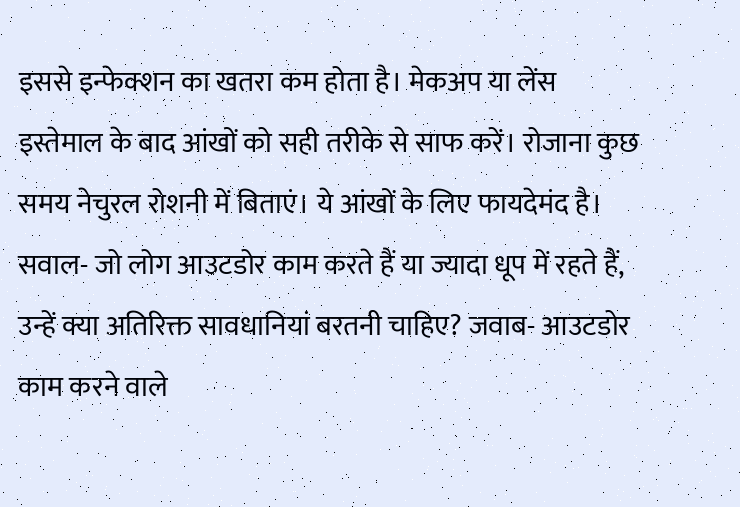इससे इन्फेक्शन का खतरा कम होता है। मेकअप या लेंस इस्तेमाल के बाद आंखों को सही तरीके से साफ करें। रोजाना कुछ समय नेचुरल रोशनी में बिताएं। ये आंखों के लिए फायदेमंद है। सवाल- जो लोग आउटडोर काम करते हैं या ज्यादा धूप में रहते हैं, उन्हें क्या अतिरिक्त सावधानियां बरतनी चाहिए? जवाब- आउटडोर काम करने वाले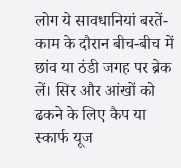लोग ये सावधानियां बरतें- काम के दौरान बीच-बीच में छांव या ठंडी जगह पर ब्रेक लें। सिर और आंखों को ढकने के लिए कैप या स्कार्फ यूज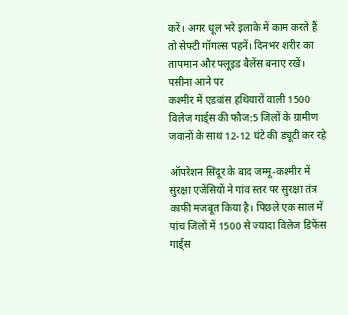करें। अगर धूल भरे इलाके में काम करते हैं तो सेफ्टी गॉगल्स पहनें। दिनभर शरीर का तापमान और फ्लूइड बैलेंस बनाए रखें। पसीना आने पर
कश्मीर में एडवांस हथियारों वाली 1500 विलेज गार्ड्स की फौज:5 जिलों के ग्रामीण जवानों के साथ 12-12 घंटे की ड्यूटी कर रहे

ऑपरेशन सिंदूर के बाद जम्मू-कश्मीर में सुरक्षा एजेंसियों ने गांव स्तर पर सुरक्षा तंत्र काफी मजबूत किया है। पिछले एक साल में पांच जिलों में 1500 से ज्यादा विलेज डिफेंस गार्ड्स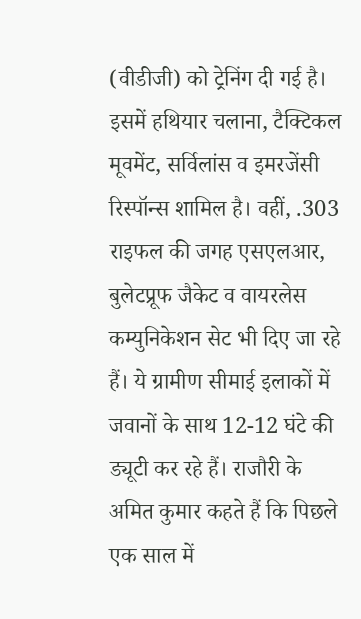(वीडीजी) को ट्रेनिंग दी गई है। इसमें हथियार चलाना, टैक्टिकल मूवमेंट, सर्विलांस व इमरजेंसी रिस्पॉन्स शामिल है। वहीं, .303 राइफल की जगह एसएलआर, बुलेटप्रूफ जैकेट व वायरलेस कम्युनिकेशन सेट भी दिए जा रहे हैं। ये ग्रामीण सीमाई इलाकों में जवानों के साथ 12-12 घंटे की ड्यूटी कर रहे हैं। राजौरी के अमित कुमार कहते हैं कि पिछले एक साल में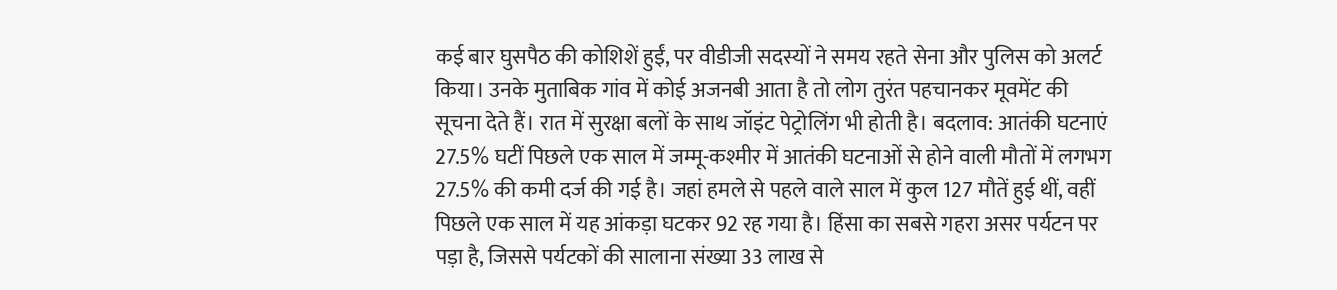कई बार घुसपैठ की कोशिशें हुईं, पर वीडीजी सदस्यों ने समय रहते सेना और पुलिस को अलर्ट किया। उनके मुताबिक गांव में कोई अजनबी आता है तो लोग तुरंत पहचानकर मूवमेंट की सूचना देते हैं। रात में सुरक्षा बलों के साथ जॉइंट पेट्रोलिंग भी होती है। बदलाव: आतंकी घटनाएं 27.5% घटीं पिछले एक साल में जम्मू-कश्मीर में आतंकी घटनाओं से होने वाली मौतों में लगभग 27.5% की कमी दर्ज की गई है। जहां हमले से पहले वाले साल में कुल 127 मौतें हुई थीं, वहीं पिछले एक साल में यह आंकड़ा घटकर 92 रह गया है। हिंसा का सबसे गहरा असर पर्यटन पर पड़ा है, जिससे पर्यटकों की सालाना संख्या 33 लाख से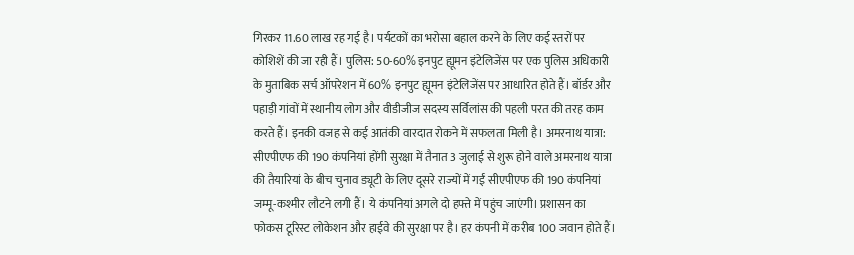गिरकर 11.60 लाख रह गई है। पर्यटकों का भरोसा बहाल करने के लिए कई स्तरों पर कोशिशें की जा रही हैं। पुलिस: 50-60% इनपुट ह्यूमन इंटेलिजेंस पर एक पुलिस अधिकारी के मुताबिक सर्च ऑपरेशन में 60% इनपुट ह्यूमन इंटेलिजेंस पर आधारित होते हैं। बॉर्डर और पहाड़ी गांवों में स्थानीय लोग और वीडीजीज सदस्य सर्विलांस की पहली परत की तरह काम करते हैं। इनकी वजह से कई आतंकी वारदात रोकने में सफलता मिली है। अमरनाथ यात्रा: सीएपीएफ की 190 कंपनियां होंगी सुरक्षा में तैनात 3 जुलाई से शुरू होने वाले अमरनाथ यात्रा की तैयारियां के बीच चुनाव ड्यूटी के लिए दूसरे राज्यों में गईं सीएपीएफ की 190 कंपनियां जम्मू-कश्मीर लौटने लगी हैं। ये कंपनियां अगले दो हफ्ते में पहुंच जाएंगी। प्रशासन का फोकस टूरिस्ट लोकेशन और हाईवे की सुरक्षा पर है। हर कंपनी में करीब 100 जवान होते हैं।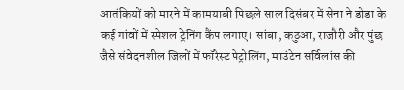आतंकियों को मारने में कामयाबी पिछले साल दिसंबर में सेना ने डोडा के कई गांवों में स्पेशल ट्रेनिंग कैंप लगाए। सांबा, कठुआ, राजौरी और पुंछ जैसे संवेदनशील जिलों में फॉरेस्ट पेट्रोलिंग, माउंटेन सर्विलांस की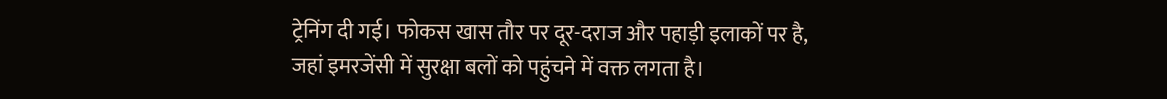ट्रेनिंग दी गई। फोकस खास तौर पर दूर-दराज और पहाड़ी इलाकों पर है, जहां इमरजेंसी में सुरक्षा बलों को पहुंचने में वक्त लगता है।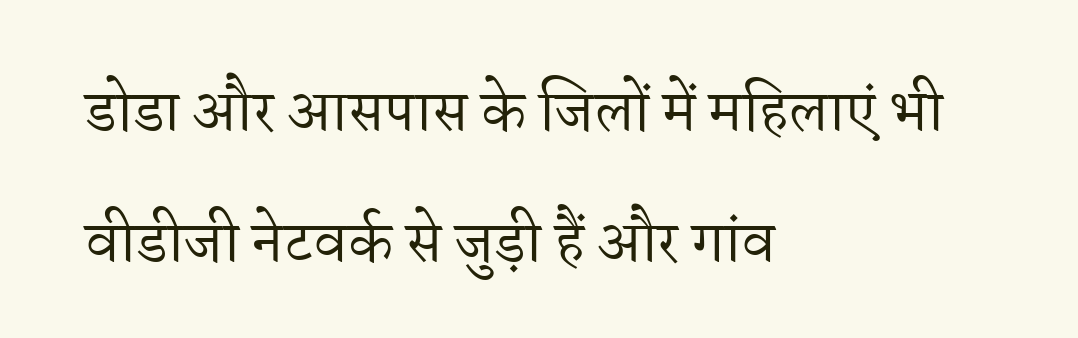डोडा और आसपास के जिलों में महिलाएं भी वीडीजी नेटवर्क से जुड़ी हैं और गांव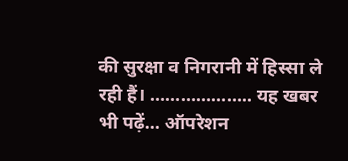की सुरक्षा व निगरानी में हिस्सा ले रही हैं। ……………….. यह खबर भी पढ़ें… ऑपरेशन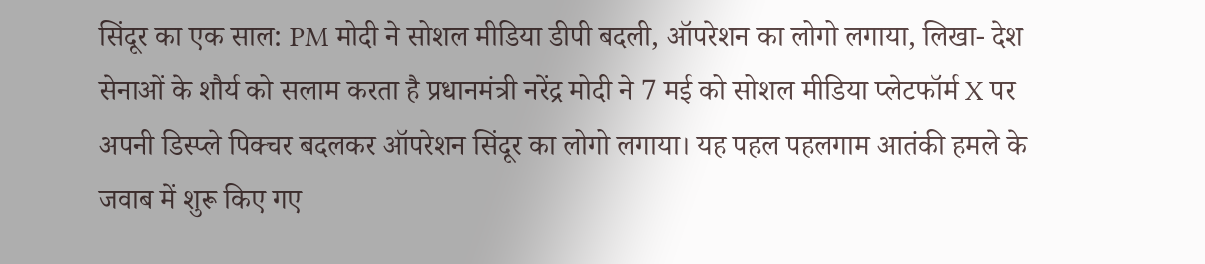सिंदूर का एक साल: PM मोदी ने सोशल मीडिया डीपी बदली, ऑपरेशन का लोगो लगाया, लिखा- देश सेनाओं के शौर्य को सलाम करता है प्रधानमंत्री नरेंद्र मोदी ने 7 मई को सोशल मीडिया प्लेटफॉर्म X पर अपनी डिस्प्ले पिक्चर बदलकर ऑपरेशन सिंदूर का लोगो लगाया। यह पहल पहलगाम आतंकी हमले के जवाब में शुरू किए गए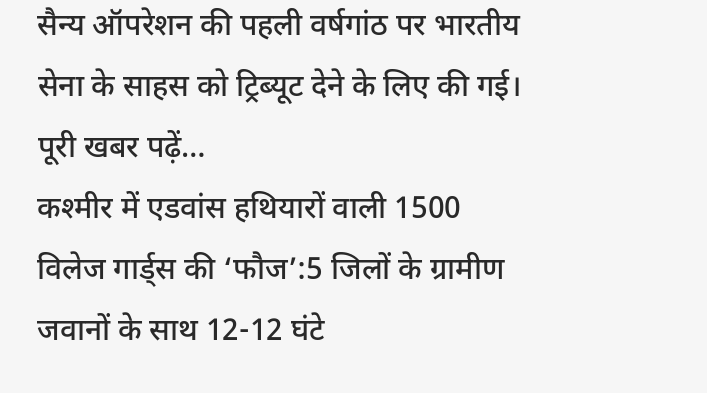सैन्य ऑपरेशन की पहली वर्षगांठ पर भारतीय सेना के साहस को ट्रिब्यूट देने के लिए की गई। पूरी खबर पढ़ें…
कश्मीर में एडवांस हथियारों वाली 1500 विलेज गार्ड्स की ‘फौज’:5 जिलों के ग्रामीण जवानों के साथ 12-12 घंटे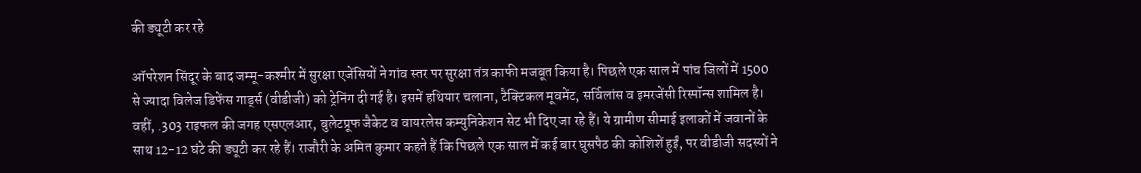की ड्यूटी कर रहे

ऑपरेशन सिंदूर के बाद जम्मू-कश्मीर में सुरक्षा एजेंसियों ने गांव स्तर पर सुरक्षा तंत्र काफी मजबूत किया है। पिछले एक साल में पांच जिलों में 1500 से ज्यादा विलेज डिफेंस गार्ड्स (वीडीजी) को ट्रेनिंग दी गई है। इसमें हथियार चलाना, टैक्टिकल मूवमेंट, सर्विलांस व इमरजेंसी रिस्पॉन्स शामिल है। वहीं, .303 राइफल की जगह एसएलआर, बुलेटप्रूफ जैकेट व वायरलेस कम्युनिकेशन सेट भी दिए जा रहे हैं। ये ग्रामीण सीमाई इलाकों में जवानों के साथ 12-12 घंटे की ड्यूटी कर रहे हैं। राजौरी के अमित कुमार कहते हैं कि पिछले एक साल में कई बार घुसपैठ की कोशिशें हुईं, पर वीडीजी सदस्यों ने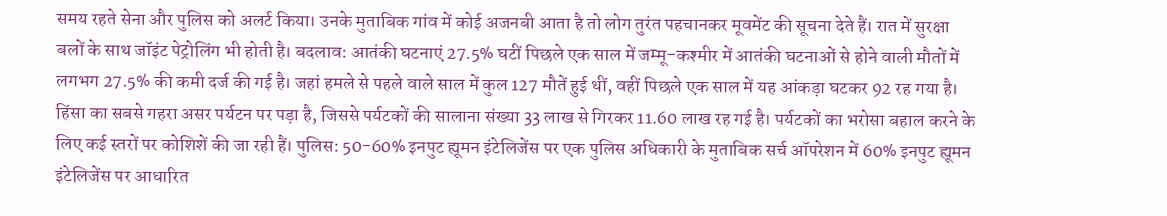समय रहते सेना और पुलिस को अलर्ट किया। उनके मुताबिक गांव में कोई अजनबी आता है तो लोग तुरंत पहचानकर मूवमेंट की सूचना देते हैं। रात में सुरक्षा बलों के साथ जॉइंट पेट्रोलिंग भी होती है। बदलाव: आतंकी घटनाएं 27.5% घटीं पिछले एक साल में जम्मू-कश्मीर में आतंकी घटनाओं से होने वाली मौतों में लगभग 27.5% की कमी दर्ज की गई है। जहां हमले से पहले वाले साल में कुल 127 मौतें हुई थीं, वहीं पिछले एक साल में यह आंकड़ा घटकर 92 रह गया है। हिंसा का सबसे गहरा असर पर्यटन पर पड़ा है, जिससे पर्यटकों की सालाना संख्या 33 लाख से गिरकर 11.60 लाख रह गई है। पर्यटकों का भरोसा बहाल करने के लिए कई स्तरों पर कोशिशें की जा रही हैं। पुलिस: 50-60% इनपुट ह्यूमन इंटेलिजेंस पर एक पुलिस अधिकारी के मुताबिक सर्च ऑपरेशन में 60% इनपुट ह्यूमन इंटेलिजेंस पर आधारित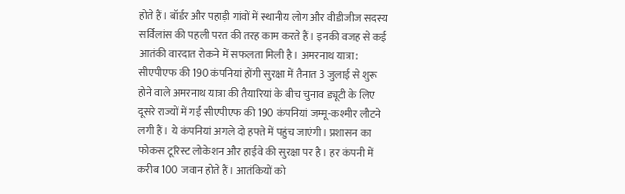होते हैं। बॉर्डर और पहाड़ी गांवों में स्थानीय लोग और वीडीजीज सदस्य सर्विलांस की पहली परत की तरह काम करते हैं। इनकी वजह से कई आतंकी वारदात रोकने में सफलता मिली है। अमरनाथ यात्रा: सीएपीएफ की 190 कंपनियां होंगी सुरक्षा में तैनात 3 जुलाई से शुरू होने वाले अमरनाथ यात्रा की तैयारियां के बीच चुनाव ड्यूटी के लिए दूसरे राज्यों में गईं सीएपीएफ की 190 कंपनियां जम्मू-कश्मीर लौटने लगी हैं। ये कंपनियां अगले दो हफ्ते में पहुंच जाएंगी। प्रशासन का फोकस टूरिस्ट लोकेशन और हाईवे की सुरक्षा पर है। हर कंपनी में करीब 100 जवान होते हैं। आतंकियों को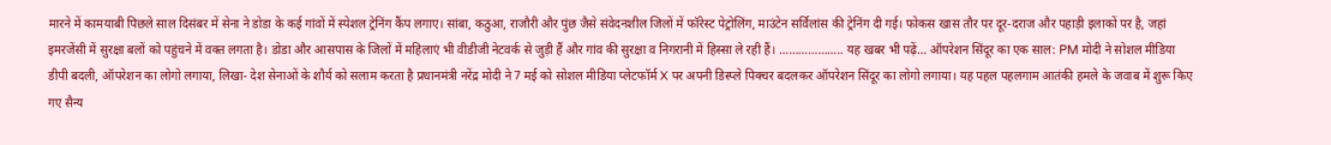मारने में कामयाबी पिछले साल दिसंबर में सेना ने डोडा के कई गांवों में स्पेशल ट्रेनिंग कैंप लगाए। सांबा, कठुआ, राजौरी और पुंछ जैसे संवेदनशील जिलों में फॉरेस्ट पेट्रोलिंग, माउंटेन सर्विलांस की ट्रेनिंग दी गई। फोकस खास तौर पर दूर-दराज और पहाड़ी इलाकों पर है, जहां इमरजेंसी में सुरक्षा बलों को पहुंचने में वक्त लगता है। डोडा और आसपास के जिलों में महिलाएं भी वीडीजी नेटवर्क से जुड़ी हैं और गांव की सुरक्षा व निगरानी में हिस्सा ले रही हैं। ……………….. यह खबर भी पढ़ें… ऑपरेशन सिंदूर का एक साल: PM मोदी ने सोशल मीडिया डीपी बदली, ऑपरेशन का लोगो लगाया, लिखा- देश सेनाओं के शौर्य को सलाम करता है प्रधानमंत्री नरेंद्र मोदी ने 7 मई को सोशल मीडिया प्लेटफॉर्म X पर अपनी डिस्प्ले पिक्चर बदलकर ऑपरेशन सिंदूर का लोगो लगाया। यह पहल पहलगाम आतंकी हमले के जवाब में शुरू किए गए सैन्य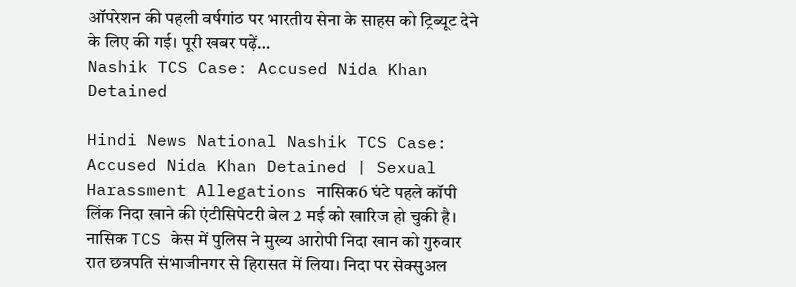ऑपरेशन की पहली वर्षगांठ पर भारतीय सेना के साहस को ट्रिब्यूट देने के लिए की गई। पूरी खबर पढ़ें…
Nashik TCS Case: Accused Nida Khan Detained

Hindi News National Nashik TCS Case: Accused Nida Khan Detained | Sexual Harassment Allegations नासिक6 घंटे पहले कॉपी लिंक निदा खाने की एंटीसिपेटरी बेल 2 मई को खारिज हो चुकी है। नासिक TCS केस में पुलिस ने मुख्य आरोपी निदा खान को गुरुवार रात छत्रपति संभाजीनगर से हिरासत में लिया। निदा पर सेक्सुअल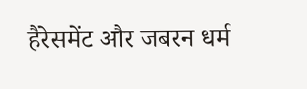हैरेसमेंट और जबरन धर्म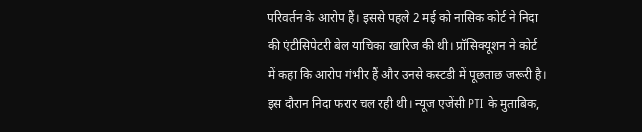परिवर्तन के आरोप हैं। इससे पहले 2 मई को नासिक कोर्ट ने निदा की एंटीसिपेटरी बेल याचिका खारिज की थी। प्रॉसिक्यूशन ने कोर्ट में कहा कि आरोप गंभीर हैं और उनसे कस्टडी में पूछताछ जरूरी है। इस दौरान निदा फरार चल रही थी। न्यूज एजेंसी PTI के मुताबिक,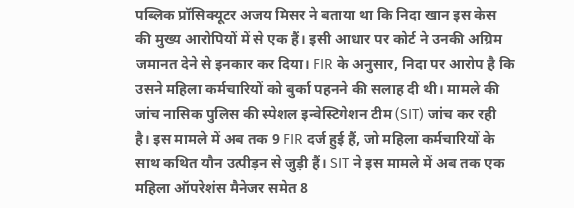पब्लिक प्रॉसिक्यूटर अजय मिसर ने बताया था कि निदा खान इस केस की मुख्य आरोपियों में से एक हैं। इसी आधार पर कोर्ट ने उनकी अग्रिम जमानत देने से इनकार कर दिया। FIR के अनुसार, निदा पर आरोप है कि उसने महिला कर्मचारियों को बुर्का पहनने की सलाह दी थी। मामले की जांच नासिक पुलिस की स्पेशल इन्वेस्टिगेशन टीम (SIT) जांच कर रही है। इस मामले में अब तक 9 FIR दर्ज हुई हैं, जो महिला कर्मचारियों के साथ कथित यौन उत्पीड़न से जुड़ी हैं। SIT ने इस मामले में अब तक एक महिला ऑपरेशंस मैनेजर समेत 8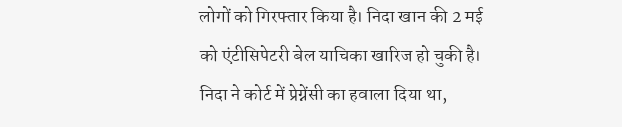लोगों को गिरफ्तार किया है। निदा खान की 2 मई को एंटीसिपेटरी बेल याचिका खारिज हो चुकी है। निदा ने कोर्ट में प्रेग्नेंसी का हवाला दिया था,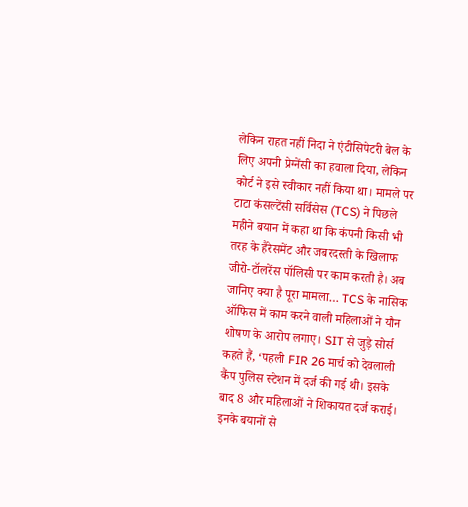लेकिन राहत नहीं निदा ने एंटीसिपेटरी बेल के लिए अपनी प्रेग्नेंसी का हवाला दिया, लेकिन कोर्ट ने इसे स्वीकार नहीं किया था। मामले पर टाटा कंसल्टेंसी सर्विसेस (TCS) ने पिछले महीने बयान में कहा था कि कंपनी किसी भी तरह के हैरेसमेंट और जबरदस्ती के खिलाफ जीरो-टॉलरेंस पॉलिसी पर काम करती है। अब जानिए क्या है पूरा मामला… TCS के नासिक ऑफिस में काम करने वाली महिलाओं ने यौन शोषण के आरोप लगाए। SIT से जुड़े सोर्स कहते हैं, ‘पहली FIR 26 मार्च को देवलाली कैंप पुलिस स्टेशन में दर्ज की गई थी। इसके बाद 8 और महिलाओं ने शिकायत दर्ज कराई। इनके बयानों से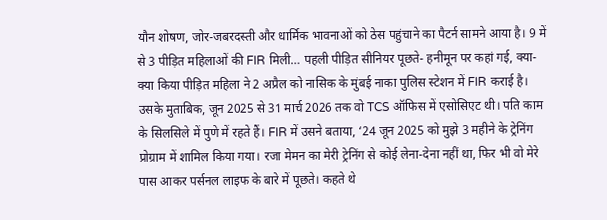यौन शोषण, जोर-जबरदस्ती और धार्मिक भावनाओं को ठेस पहुंचाने का पैटर्न सामने आया है। 9 में से 3 पीड़ित महिलाओं की FIR मिली… पहली पीड़ित सीनियर पूछते- हनीमून पर कहां गई, क्या-क्या किया पीड़ित महिला ने 2 अप्रैल को नासिक के मुंबई नाका पुलिस स्टेशन में FIR कराई है। उसके मुताबिक, जून 2025 से 31 मार्च 2026 तक वो TCS ऑफिस में एसोसिएट थी। पति काम के सिलसिले में पुणे में रहते हैं। FIR में उसने बताया, ‘24 जून 2025 को मुझे 3 महीने के ट्रेनिंग प्रोग्राम में शामिल किया गया। रजा मेमन का मेरी ट्रेनिंग से कोई लेना-देना नहीं था, फिर भी वो मेरे पास आकर पर्सनल लाइफ के बारे में पूछते। कहते थे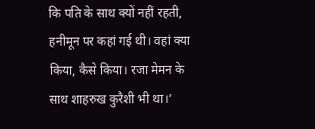कि पति के साथ क्यों नहीं रहती, हनीमून पर कहां गई थी। वहां क्या किया, कैसे किया। रजा मेमन के साथ शाहरुख कुरैशी भी था।‘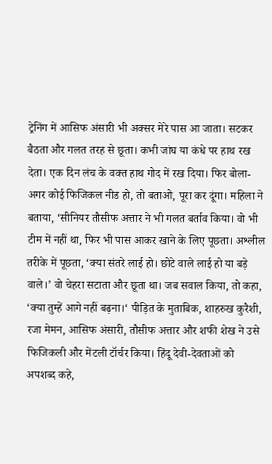ट्रेनिंग में आसिफ अंसारी भी अक्सर मेरे पास आ जाता। सटकर बैठता और गलत तरह से छूता। कभी जांघ या कंधे पर हाथ रख देता। एक दिन लंच के वक्त हाथ गोद में रख दिया। फिर बोला- अगर कोई फिजिकल नीड हो, तो बताओ, पूरा कर दूंगा। महिला ने बताया, ‘सीनियर तौसीफ अत्तार ने भी गलत बर्ताव किया। वो भी टीम में नहीं था, फिर भी पास आकर खाने के लिए पूछता। अश्लील तरीके में पूछता, ‘क्या संतरे लाई हो। छोटे वाले लाई हो या बड़े वाले।’ वो चेहरा सटाता और छूता था। जब सवाल किया, तो कहा, ‘क्या तुम्हें आगे नहीं बढ़ना।‘ पीड़ित के मुताबिक, शाहरुख कुरैशी, रजा मेमन, आसिफ अंसारी, तौसीफ अत्तार और शफी शेख ने उसे फिजिकली और मेंटली टॉर्चर किया। हिंदू देवी-देवताओं को अपशब्द कहे,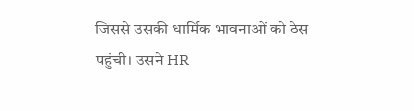जिससे उसकी धार्मिक भावनाओं को ठेस पहुंची। उसने HR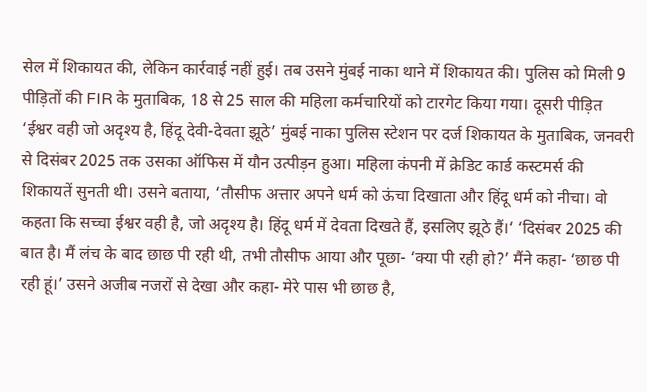सेल में शिकायत की, लेकिन कार्रवाई नहीं हुई। तब उसने मुंबई नाका थाने में शिकायत की। पुलिस को मिली 9 पीड़ितों की FIR के मुताबिक, 18 से 25 साल की महिला कर्मचारियों को टारगेट किया गया। दूसरी पीड़ित ‘ईश्वर वही जो अदृश्य है, हिंदू देवी-देवता झूठे’ मुंबई नाका पुलिस स्टेशन पर दर्ज शिकायत के मुताबिक, जनवरी से दिसंबर 2025 तक उसका ऑफिस में यौन उत्पीड़न हुआ। महिला कंपनी में क्रेडिट कार्ड कस्टमर्स की शिकायतें सुनती थी। उसने बताया, ‘तौसीफ अत्तार अपने धर्म को ऊंचा दिखाता और हिंदू धर्म को नीचा। वो कहता कि सच्चा ईश्वर वही है, जो अदृश्य है। हिंदू धर्म में देवता दिखते हैं, इसलिए झूठे हैं।‘ ‘दिसंबर 2025 की बात है। मैं लंच के बाद छाछ पी रही थी, तभी तौसीफ आया और पूछा- ‘क्या पी रही हो?’ मैंने कहा- ‘छाछ पी रही हूं।’ उसने अजीब नजरों से देखा और कहा- मेरे पास भी छाछ है,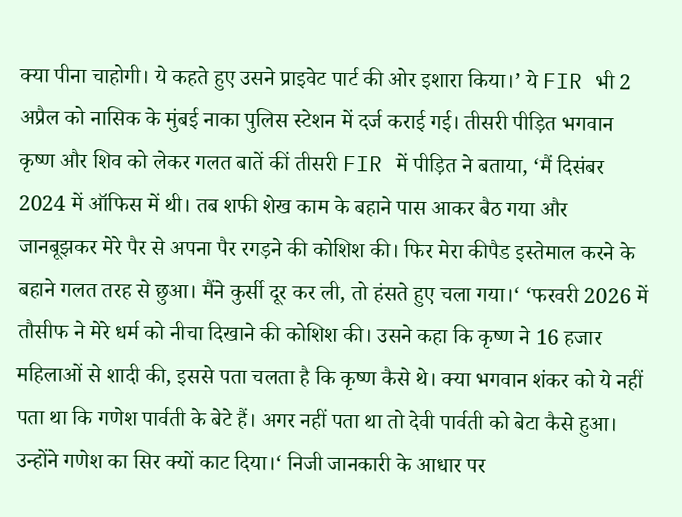क्या पीना चाहोगी। ये कहते हुए उसने प्राइवेट पार्ट की ओर इशारा किया।’ ये FIR भी 2 अप्रैल को नासिक के मुंबई नाका पुलिस स्टेशन में दर्ज कराई गई। तीसरी पीड़ित भगवान कृष्ण और शिव को लेकर गलत बातें कीं तीसरी FIR में पीड़ित ने बताया, ‘मैं दिसंबर 2024 में ऑफिस में थी। तब शफी शेख काम के बहाने पास आकर बैठ गया और जानबूझकर मेरे पैर से अपना पैर रगड़ने की कोशिश की। फिर मेरा कीपैड इस्तेमाल करने के बहाने गलत तरह से छुआ। मैंने कुर्सी दूर कर ली, तो हंसते हुए चला गया।‘ ‘फरवरी 2026 में तौसीफ ने मेरे धर्म को नीचा दिखाने की कोशिश की। उसने कहा कि कृष्ण ने 16 हजार महिलाओं से शादी की, इससे पता चलता है कि कृष्ण कैसे थे। क्या भगवान शंकर को ये नहीं पता था कि गणेश पार्वती के बेटे हैं। अगर नहीं पता था तो देवी पार्वती को बेटा कैसे हुआ। उन्होंने गणेश का सिर क्यों काट दिया।‘ निजी जानकारी के आधार पर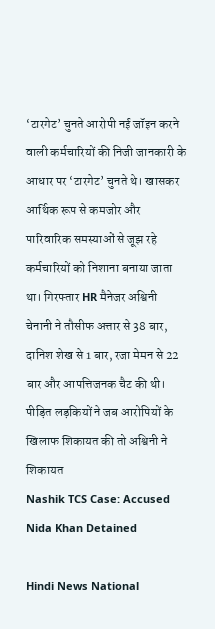‘टारगेट’ चुनते आरोपी नई जॉइन करने वाली कर्मचारियों की निजी जानकारी के आधार पर ‘टारगेट’ चुनते थे। खासकर आर्थिक रूप से कमजोर और पारिवारिक समस्याओं से जूझ रहे कर्मचारियों को निशाना बनाया जाता था। गिरफ्तार HR मैनेजर अश्विनी चेनानी ने तौसीफ अत्तार से 38 बार, दानिश शेख से 1 बार, रजा मेमन से 22 बार और आपत्तिजनक चैट की थी। पीड़ित लड़कियों ने जब आरोपियों के खिलाफ शिकायत की तो अश्विनी ने शिकायत
Nashik TCS Case: Accused Nida Khan Detained

Hindi News National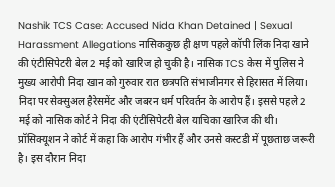Nashik TCS Case: Accused Nida Khan Detained | Sexual Harassment Allegations नासिककुछ ही क्षण पहले कॉपी लिंक निदा खाने की एंटीसिपेटरी बेल 2 मई को खारिज हो चुकी है। नासिक TCS केस में पुलिस ने मुख्य आरोपी निदा खान को गुरुवार रात छत्रपति संभाजीनगर से हिरासत में लिया। निदा पर सेक्सुअल हैरेसमेंट और जबरन धर्म परिवर्तन के आरोप हैं। इससे पहले 2 मई को नासिक कोर्ट ने निदा की एंटीसिपेटरी बेल याचिका खारिज की थी। प्रॉसिक्यूशन ने कोर्ट में कहा कि आरोप गंभीर हैं और उनसे कस्टडी में पूछताछ जरूरी है। इस दौरान निदा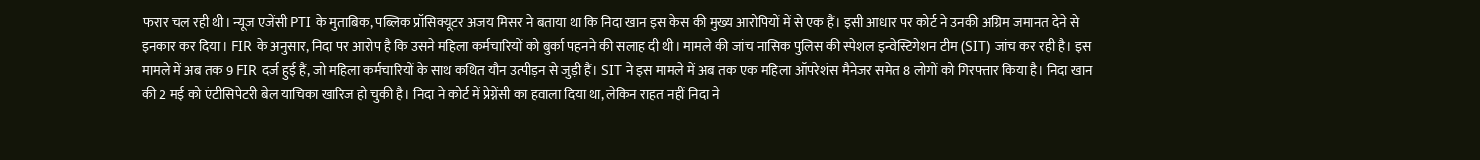फरार चल रही थी। न्यूज एजेंसी PTI के मुताबिक, पब्लिक प्रॉसिक्यूटर अजय मिसर ने बताया था कि निदा खान इस केस की मुख्य आरोपियों में से एक हैं। इसी आधार पर कोर्ट ने उनकी अग्रिम जमानत देने से इनकार कर दिया। FIR के अनुसार, निदा पर आरोप है कि उसने महिला कर्मचारियों को बुर्का पहनने की सलाह दी थी। मामले की जांच नासिक पुलिस की स्पेशल इन्वेस्टिगेशन टीम (SIT) जांच कर रही है। इस मामले में अब तक 9 FIR दर्ज हुई हैं, जो महिला कर्मचारियों के साथ कथित यौन उत्पीड़न से जुड़ी हैं। SIT ने इस मामले में अब तक एक महिला ऑपरेशंस मैनेजर समेत 8 लोगों को गिरफ्तार किया है। निदा खान की 2 मई को एंटीसिपेटरी बेल याचिका खारिज हो चुकी है। निदा ने कोर्ट में प्रेग्नेंसी का हवाला दिया था, लेकिन राहत नहीं निदा ने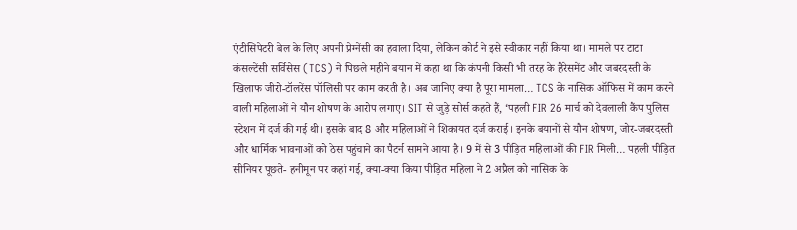एंटीसिपेटरी बेल के लिए अपनी प्रेग्नेंसी का हवाला दिया, लेकिन कोर्ट ने इसे स्वीकार नहीं किया था। मामले पर टाटा कंसल्टेंसी सर्विसेस (TCS) ने पिछले महीने बयान में कहा था कि कंपनी किसी भी तरह के हैरेसमेंट और जबरदस्ती के खिलाफ जीरो-टॉलरेंस पॉलिसी पर काम करती है। अब जानिए क्या है पूरा मामला… TCS के नासिक ऑफिस में काम करने वाली महिलाओं ने यौन शोषण के आरोप लगाए। SIT से जुड़े सोर्स कहते हैं, ‘पहली FIR 26 मार्च को देवलाली कैंप पुलिस स्टेशन में दर्ज की गई थी। इसके बाद 8 और महिलाओं ने शिकायत दर्ज कराई। इनके बयानों से यौन शोषण, जोर-जबरदस्ती और धार्मिक भावनाओं को ठेस पहुंचाने का पैटर्न सामने आया है। 9 में से 3 पीड़ित महिलाओं की FIR मिली… पहली पीड़ित सीनियर पूछते- हनीमून पर कहां गई, क्या-क्या किया पीड़ित महिला ने 2 अप्रैल को नासिक के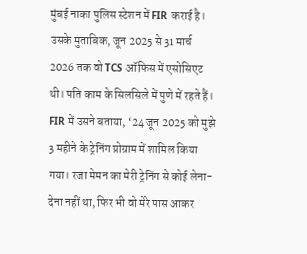मुंबई नाका पुलिस स्टेशन में FIR कराई है। उसके मुताबिक, जून 2025 से 31 मार्च 2026 तक वो TCS ऑफिस में एसोसिएट थी। पति काम के सिलसिले में पुणे में रहते हैं। FIR में उसने बताया, ‘24 जून 2025 को मुझे 3 महीने के ट्रेनिंग प्रोग्राम में शामिल किया गया। रजा मेमन का मेरी ट्रेनिंग से कोई लेना-देना नहीं था, फिर भी वो मेरे पास आकर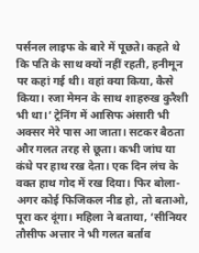पर्सनल लाइफ के बारे में पूछते। कहते थे कि पति के साथ क्यों नहीं रहती, हनीमून पर कहां गई थी। वहां क्या किया, कैसे किया। रजा मेमन के साथ शाहरुख कुरैशी भी था।‘ ट्रेनिंग में आसिफ अंसारी भी अक्सर मेरे पास आ जाता। सटकर बैठता और गलत तरह से छूता। कभी जांघ या कंधे पर हाथ रख देता। एक दिन लंच के वक्त हाथ गोद में रख दिया। फिर बोला- अगर कोई फिजिकल नीड हो, तो बताओ, पूरा कर दूंगा। महिला ने बताया, ‘सीनियर तौसीफ अत्तार ने भी गलत बर्ताव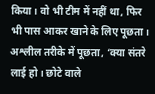किया। वो भी टीम में नहीं था, फिर भी पास आकर खाने के लिए पूछता। अश्लील तरीके में पूछता, ‘क्या संतरे लाई हो। छोटे वाले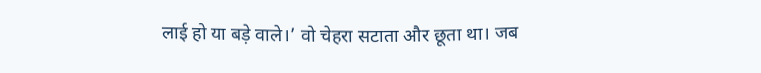लाई हो या बड़े वाले।’ वो चेहरा सटाता और छूता था। जब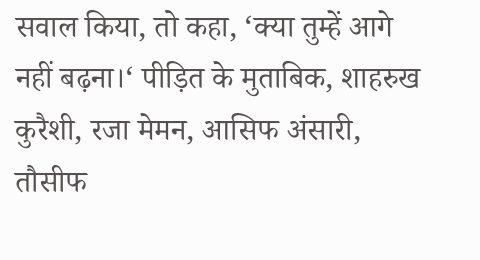सवाल किया, तो कहा, ‘क्या तुम्हें आगे नहीं बढ़ना।‘ पीड़ित के मुताबिक, शाहरुख कुरैशी, रजा मेमन, आसिफ अंसारी, तौसीफ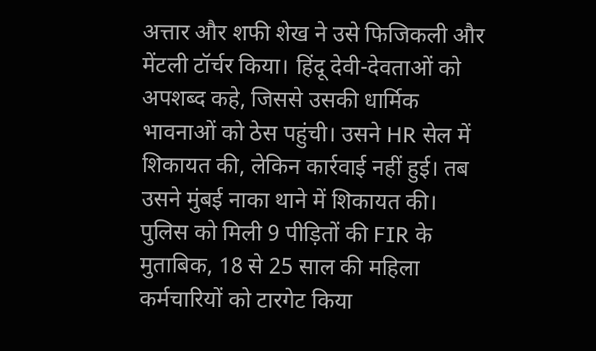अत्तार और शफी शेख ने उसे फिजिकली और मेंटली टॉर्चर किया। हिंदू देवी-देवताओं को अपशब्द कहे, जिससे उसकी धार्मिक भावनाओं को ठेस पहुंची। उसने HR सेल में शिकायत की, लेकिन कार्रवाई नहीं हुई। तब उसने मुंबई नाका थाने में शिकायत की। पुलिस को मिली 9 पीड़ितों की FIR के मुताबिक, 18 से 25 साल की महिला कर्मचारियों को टारगेट किया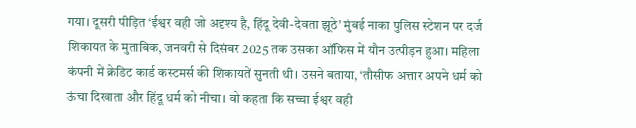गया। दूसरी पीड़ित ‘ईश्वर वही जो अदृश्य है, हिंदू देवी-देवता झूठे’ मुंबई नाका पुलिस स्टेशन पर दर्ज शिकायत के मुताबिक, जनवरी से दिसंबर 2025 तक उसका ऑफिस में यौन उत्पीड़न हुआ। महिला कंपनी में क्रेडिट कार्ड कस्टमर्स की शिकायतें सुनती थी। उसने बताया, ‘तौसीफ अत्तार अपने धर्म को ऊंचा दिखाता और हिंदू धर्म को नीचा। वो कहता कि सच्चा ईश्वर वही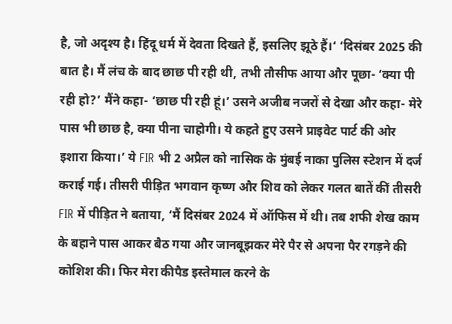है, जो अदृश्य है। हिंदू धर्म में देवता दिखते हैं, इसलिए झूठे हैं।‘ ‘दिसंबर 2025 की बात है। मैं लंच के बाद छाछ पी रही थी, तभी तौसीफ आया और पूछा- ‘क्या पी रही हो?’ मैंने कहा- ‘छाछ पी रही हूं।’ उसने अजीब नजरों से देखा और कहा- मेरे पास भी छाछ है, क्या पीना चाहोगी। ये कहते हुए उसने प्राइवेट पार्ट की ओर इशारा किया।’ ये FIR भी 2 अप्रैल को नासिक के मुंबई नाका पुलिस स्टेशन में दर्ज कराई गई। तीसरी पीड़ित भगवान कृष्ण और शिव को लेकर गलत बातें कीं तीसरी FIR में पीड़ित ने बताया, ‘मैं दिसंबर 2024 में ऑफिस में थी। तब शफी शेख काम के बहाने पास आकर बैठ गया और जानबूझकर मेरे पैर से अपना पैर रगड़ने की कोशिश की। फिर मेरा कीपैड इस्तेमाल करने के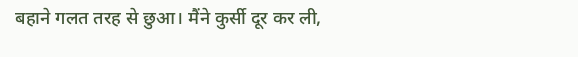बहाने गलत तरह से छुआ। मैंने कुर्सी दूर कर ली,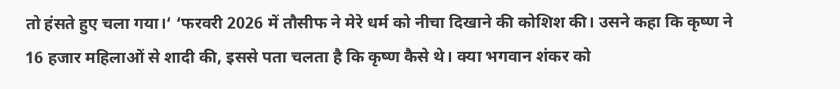तो हंसते हुए चला गया।‘ ‘फरवरी 2026 में तौसीफ ने मेरे धर्म को नीचा दिखाने की कोशिश की। उसने कहा कि कृष्ण ने 16 हजार महिलाओं से शादी की, इससे पता चलता है कि कृष्ण कैसे थे। क्या भगवान शंकर को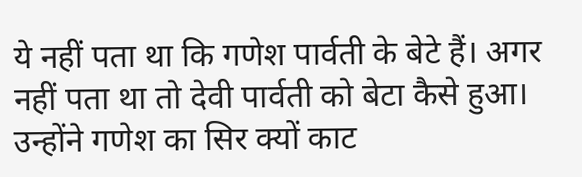ये नहीं पता था कि गणेश पार्वती के बेटे हैं। अगर नहीं पता था तो देवी पार्वती को बेटा कैसे हुआ। उन्होंने गणेश का सिर क्यों काट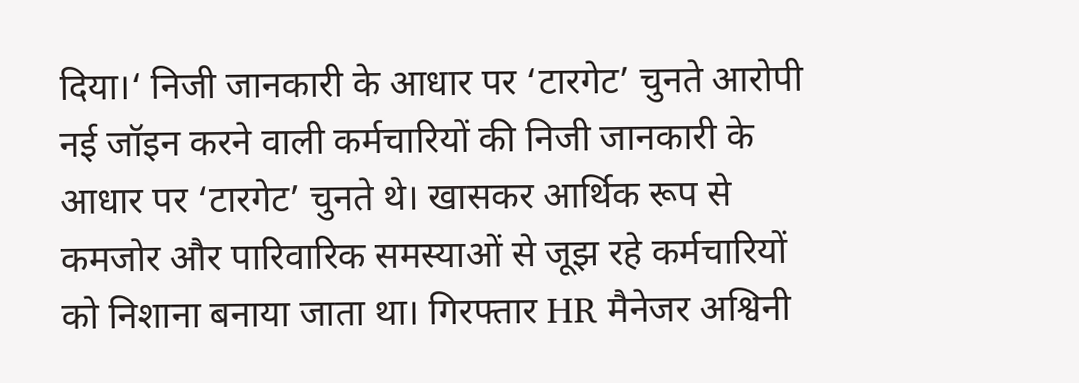दिया।‘ निजी जानकारी के आधार पर ‘टारगेट’ चुनते आरोपी नई जॉइन करने वाली कर्मचारियों की निजी जानकारी के आधार पर ‘टारगेट’ चुनते थे। खासकर आर्थिक रूप से कमजोर और पारिवारिक समस्याओं से जूझ रहे कर्मचारियों को निशाना बनाया जाता था। गिरफ्तार HR मैनेजर अश्विनी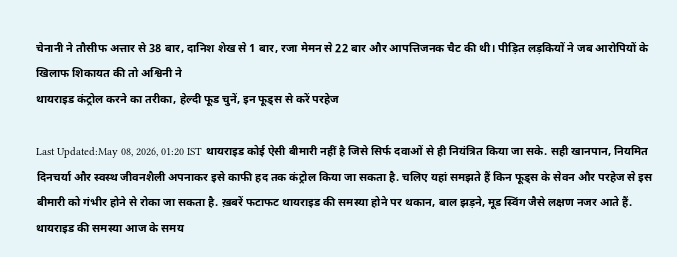चेनानी ने तौसीफ अत्तार से 38 बार, दानिश शेख से 1 बार, रजा मेमन से 22 बार और आपत्तिजनक चैट की थी। पीड़ित लड़कियों ने जब आरोपियों के खिलाफ शिकायत की तो अश्विनी ने
थायराइड कंट्रोल करने का तरीका, हेल्दी फूड चुनें, इन फूड्स से करें परहेज

Last Updated:May 08, 2026, 01:20 IST थायराइड कोई ऐसी बीमारी नहीं है जिसे सिर्फ दवाओं से ही नियंत्रित किया जा सके. सही खानपान, नियमित दिनचर्या और स्वस्थ जीवनशैली अपनाकर इसे काफी हद तक कंट्रोल किया जा सकता है. चलिए यहां समझते हैं किन फूड्स के सेवन और परहेज से इस बीमारी को गंभीर होने से रोका जा सकता है. ख़बरें फटाफट थायराइड की समस्या होने पर थकान, बाल झड़ने, मूड स्विंग जैसे लक्षण नजर आते हैं. थायराइड की समस्या आज के समय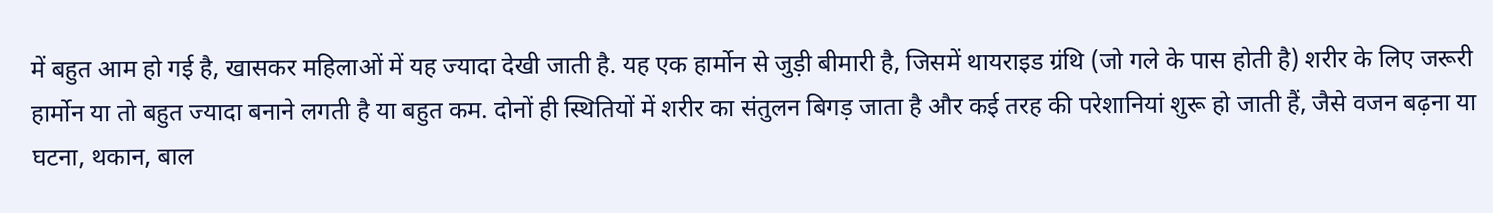में बहुत आम हो गई है, खासकर महिलाओं में यह ज्यादा देखी जाती है. यह एक हार्मोन से जुड़ी बीमारी है, जिसमें थायराइड ग्रंथि (जो गले के पास होती है) शरीर के लिए जरूरी हार्मोन या तो बहुत ज्यादा बनाने लगती है या बहुत कम. दोनों ही स्थितियों में शरीर का संतुलन बिगड़ जाता है और कई तरह की परेशानियां शुरू हो जाती हैं, जैसे वजन बढ़ना या घटना, थकान, बाल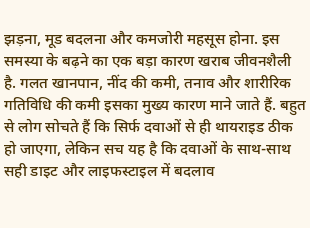झड़ना, मूड बदलना और कमजोरी महसूस होना. इस समस्या के बढ़ने का एक बड़ा कारण खराब जीवनशैली है. गलत खानपान, नींद की कमी, तनाव और शारीरिक गतिविधि की कमी इसका मुख्य कारण माने जाते हैं. बहुत से लोग सोचते हैं कि सिर्फ दवाओं से ही थायराइड ठीक हो जाएगा, लेकिन सच यह है कि दवाओं के साथ-साथ सही डाइट और लाइफस्टाइल में बदलाव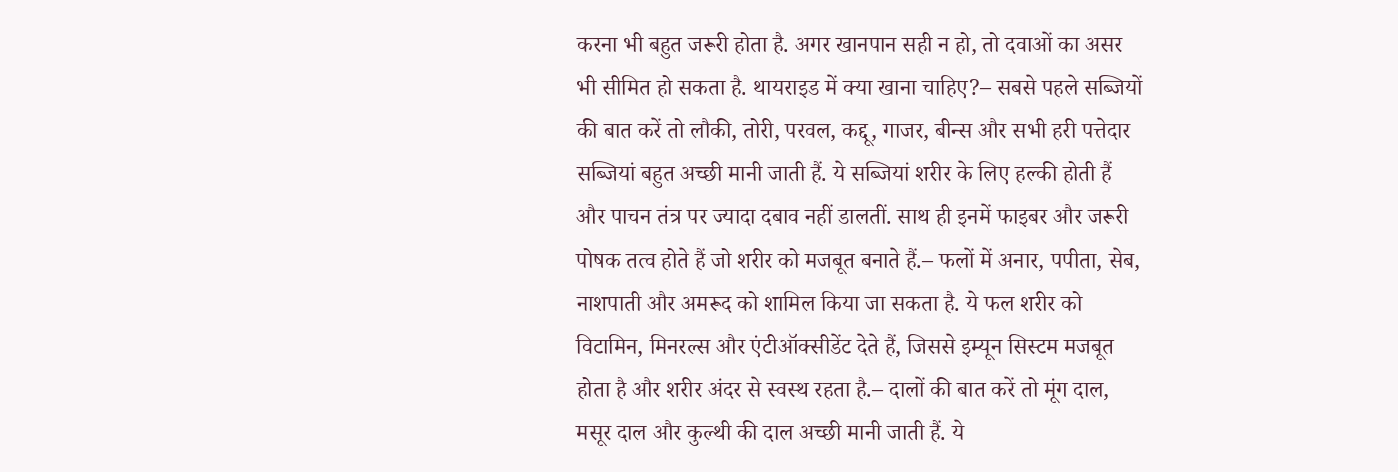करना भी बहुत जरूरी होता है. अगर खानपान सही न हो, तो दवाओं का असर भी सीमित हो सकता है. थायराइड में क्या खाना चाहिए?– सबसे पहले सब्जियों की बात करें तो लौकी, तोरी, परवल, कद्दू, गाजर, बीन्स और सभी हरी पत्तेदार सब्जियां बहुत अच्छी मानी जाती हैं. ये सब्जियां शरीर के लिए हल्की होती हैं और पाचन तंत्र पर ज्यादा दबाव नहीं डालतीं. साथ ही इनमें फाइबर और जरूरी पोषक तत्व होते हैं जो शरीर को मजबूत बनाते हैं.– फलों में अनार, पपीता, सेब, नाशपाती और अमरूद को शामिल किया जा सकता है. ये फल शरीर को विटामिन, मिनरल्स और एंटीऑक्सीडेंट देते हैं, जिससे इम्यून सिस्टम मजबूत होता है और शरीर अंदर से स्वस्थ रहता है.– दालों की बात करें तो मूंग दाल, मसूर दाल और कुल्थी की दाल अच्छी मानी जाती हैं. ये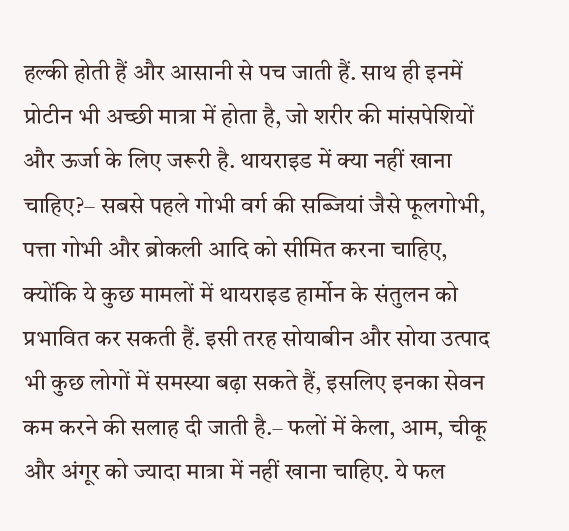हल्की होती हैं और आसानी से पच जाती हैं. साथ ही इनमें प्रोटीन भी अच्छी मात्रा में होता है, जो शरीर की मांसपेशियों और ऊर्जा के लिए जरूरी है. थायराइड में क्या नहीं खाना चाहिए?– सबसे पहले गोभी वर्ग की सब्जियां जैसे फूलगोभी, पत्ता गोभी और ब्रोकली आदि को सीमित करना चाहिए, क्योंकि ये कुछ मामलों में थायराइड हार्मोन के संतुलन को प्रभावित कर सकती हैं. इसी तरह सोयाबीन और सोया उत्पाद भी कुछ लोगों में समस्या बढ़ा सकते हैं, इसलिए इनका सेवन कम करने की सलाह दी जाती है.– फलों में केला, आम, चीकू और अंगूर को ज्यादा मात्रा में नहीं खाना चाहिए. ये फल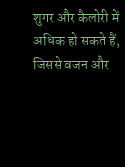शुगर और कैलोरी में अधिक हो सकते हैं, जिससे वजन और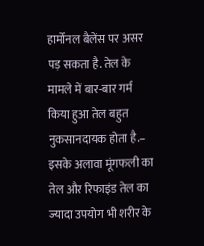हार्मोनल बैलेंस पर असर पड़ सकता है. तेल के मामले में बार-बार गर्म किया हुआ तेल बहुत नुकसानदायक होता है.– इसके अलावा मूंगफली का तेल और रिफाइंड तेल का ज्यादा उपयोग भी शरीर के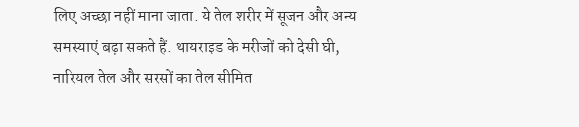लिए अच्छा नहीं माना जाता. ये तेल शरीर में सूजन और अन्य समस्याएं बढ़ा सकते हैं. थायराइड के मरीजों को देसी घी, नारियल तेल और सरसों का तेल सीमित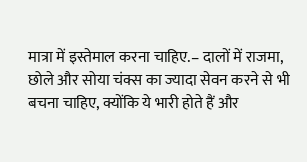मात्रा में इस्तेमाल करना चाहिए.– दालों में राजमा, छोले और सोया चंक्स का ज्यादा सेवन करने से भी बचना चाहिए, क्योंकि ये भारी होते हैं और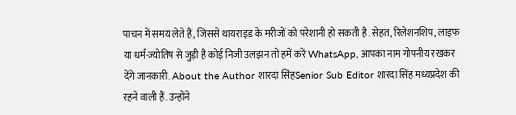पाचन में समय लेते हैं, जिससे थायराइड के मरीजों को परेशानी हो सकती है. सेहत, रिलेशनशिप, लाइफ या धर्म-ज्योतिष से जुड़ी है कोई निजी उलझन तो हमें करें WhatsApp, आपका नाम गोपनीय रखकर देंगे जानकारी. About the Author शारदा सिंहSenior Sub Editor शारदा सिंह मध्यप्रदेश की रहने वाली हैं. उन्होंने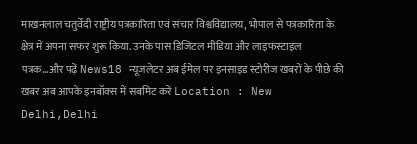माखनलाल चतुर्वेदी राष्ट्रीय पत्रकारिता एवं संचार विश्वविद्यालय, भोपाल से पत्रकारिता के क्षेत्र में अपना सफर शुरू किया. उनके पास डिजिटल मीडिया और लाइफस्टाइल पत्रक…और पढ़ें News18 न्यूजलेटर अब ईमेल पर इनसाइड स्टोरीज खबरों के पीछे की खबर अब आपके इनबॉक्स में सबमिट करें Location : New Delhi,Delhi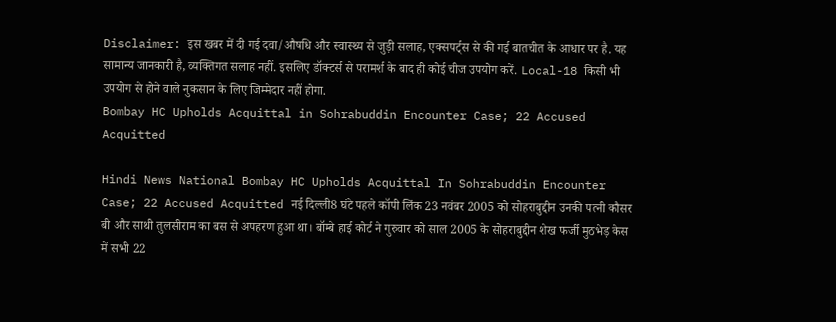Disclaimer: इस खबर में दी गई दवा/औषधि और स्वास्थ्य से जुड़ी सलाह, एक्सपर्ट्स से की गई बातचीत के आधार पर है. यह सामान्य जानकारी है, व्यक्तिगत सलाह नहीं. इसलिए डॉक्टर्स से परामर्श के बाद ही कोई चीज उपयोग करें. Local-18 किसी भी उपयोग से होने वाले नुकसान के लिए जिम्मेदार नहीं होगा.
Bombay HC Upholds Acquittal in Sohrabuddin Encounter Case; 22 Accused Acquitted

Hindi News National Bombay HC Upholds Acquittal In Sohrabuddin Encounter Case; 22 Accused Acquitted नई दिल्ली8 घंटे पहले कॉपी लिंक 23 नवंबर 2005 को सोहराबुद्दीन उनकी पत्नी कौसर बी और साथी तुलसीराम का बस से अपहरण हुआ था। बॉम्बे हाई कोर्ट ने गुरुवार को साल 2005 के सोहराबुद्दीन शेख फर्जी मुठभेड़ केस में सभी 22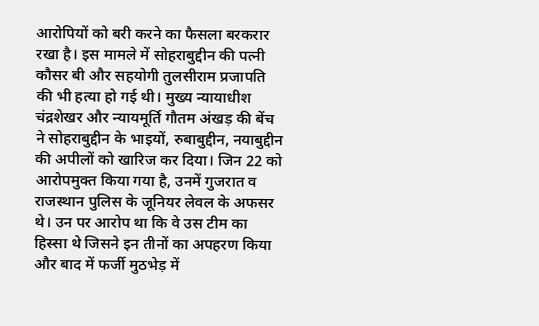आरोपियों को बरी करने का फैसला बरकरार रखा है। इस मामले में सोहराबुद्दीन की पत्नी कौसर बी और सहयोगी तुलसीराम प्रजापति की भी हत्या हो गई थी। मुख्य न्यायाधीश चंद्रशेखर और न्यायमूर्ति गौतम अंखड़ की बेंच ने सोहराबुद्दीन के भाइयों, रुबाबुद्दीन, नयाबुद्दीन की अपीलों को खारिज कर दिया। जिन 22 को आरोपमुक्त किया गया है, उनमें गुजरात व राजस्थान पुलिस के जूनियर लेवल के अफसर थे। उन पर आरोप था कि वे उस टीम का हिस्सा थे जिसने इन तीनों का अपहरण किया और बाद में फर्जी मुठभेड़ में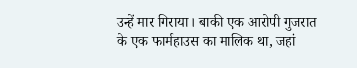उन्हें मार गिराया। बाकी एक आरोपी गुजरात के एक फार्महाउस का मालिक था, जहां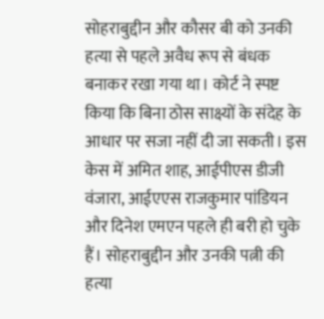सोहराबुद्दीन और कौसर बी को उनकी हत्या से पहले अवैध रूप से बंधक बनाकर रखा गया था। कोर्ट ने स्पष्ट किया कि बिना ठोस साक्ष्यों के संदेह के आधार पर सजा नहीं दी जा सकती। इस केस में अमित शाह, आईपीएस डीजी वंजारा, आईएएस राजकुमार पांडियन और दिनेश एमएन पहले ही बरी हो चुके हैं। सोहराबुद्दीन और उनकी पत्नी की हत्या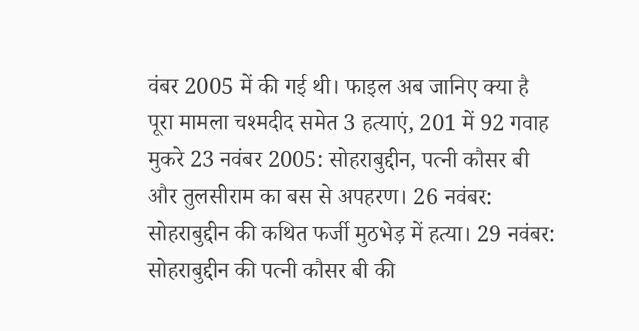वंबर 2005 में की गई थी। फाइल अब जानिए क्या है पूरा मामला चश्मदीद समेत 3 हत्याएं, 201 में 92 गवाह मुकरे 23 नवंबर 2005: सोहराबुद्दीन, पत्नी कौसर बी और तुलसीराम का बस से अपहरण। 26 नवंबर: सोहराबुद्दीन की कथित फर्जी मुठभेड़ में हत्या। 29 नवंबर: सोहराबुद्दीन की पत्नी कौसर बी की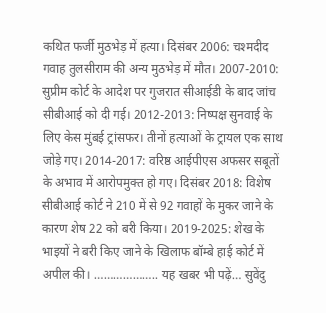कथित फर्जी मुठभेड़ में हत्या। दिसंबर 2006: चश्मदीद गवाह तुलसीराम की अन्य मुठभेड़ में मौत। 2007-2010: सुप्रीम कोर्ट के आदेश पर गुजरात सीआईडी के बाद जांच सीबीआई को दी गई। 2012-2013: निष्पक्ष सुनवाई के लिए केस मुंबई ट्रांसफर। तीनों हत्याओं के ट्रायल एक साथ जोड़े गए। 2014-2017: वरिष्ठ आईपीएस अफसर सबूतों के अभाव में आरोपमुक्त हो गए। दिसंबर 2018: विशेष सीबीआई कोर्ट ने 210 में से 92 गवाहों के मुकर जाने के कारण शेष 22 को बरी किया। 2019-2025: शेख के भाइयों ने बरी किए जाने के खिलाफ बॉम्बे हाई कोर्ट में अपील की। ……………….. यह खबर भी पढ़ें… सुवेंदु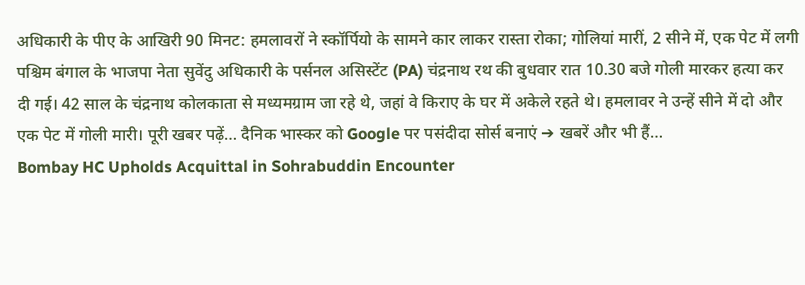अधिकारी के पीए के आखिरी 90 मिनट: हमलावरों ने स्कॉर्पियो के सामने कार लाकर रास्ता रोका; गोलियां मारीं, 2 सीने में, एक पेट में लगी पश्चिम बंगाल के भाजपा नेता सुवेंदु अधिकारी के पर्सनल असिस्टेंट (PA) चंद्रनाथ रथ की बुधवार रात 10.30 बजे गोली मारकर हत्या कर दी गई। 42 साल के चंद्रनाथ कोलकाता से मध्यमग्राम जा रहे थे, जहां वे किराए के घर में अकेले रहते थे। हमलावर ने उन्हें सीने में दो और एक पेट में गोली मारी। पूरी खबर पढ़ें… दैनिक भास्कर को Google पर पसंदीदा सोर्स बनाएं ➔ खबरें और भी हैं…
Bombay HC Upholds Acquittal in Sohrabuddin Encounter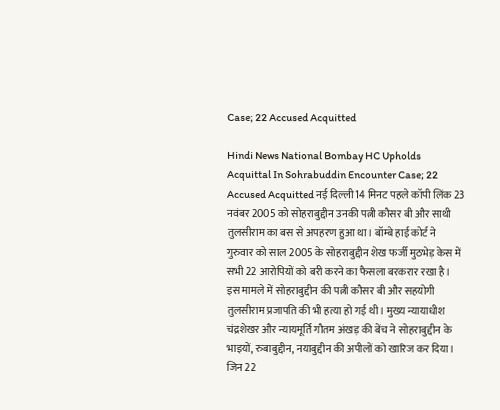Case; 22 Accused Acquitted

Hindi News National Bombay HC Upholds Acquittal In Sohrabuddin Encounter Case; 22 Accused Acquitted नई दिल्ली14 मिनट पहले कॉपी लिंक 23 नवंबर 2005 को सोहराबुद्दीन उनकी पत्नी कौसर बी और साथी तुलसीराम का बस से अपहरण हुआ था। बॉम्बे हाई कोर्ट ने गुरुवार को साल 2005 के सोहराबुद्दीन शेख फर्जी मुठभेड़ केस में सभी 22 आरोपियों को बरी करने का फैसला बरकरार रखा है। इस मामले में सोहराबुद्दीन की पत्नी कौसर बी और सहयोगी तुलसीराम प्रजापति की भी हत्या हो गई थी। मुख्य न्यायाधीश चंद्रशेखर और न्यायमूर्ति गौतम अंखड़ की बेंच ने सोहराबुद्दीन के भाइयों, रुबाबुद्दीन, नयाबुद्दीन की अपीलों को खारिज कर दिया। जिन 22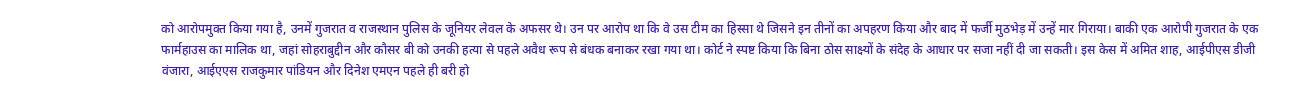को आरोपमुक्त किया गया है, उनमें गुजरात व राजस्थान पुलिस के जूनियर लेवल के अफसर थे। उन पर आरोप था कि वे उस टीम का हिस्सा थे जिसने इन तीनों का अपहरण किया और बाद में फर्जी मुठभेड़ में उन्हें मार गिराया। बाकी एक आरोपी गुजरात के एक फार्महाउस का मालिक था, जहां सोहराबुद्दीन और कौसर बी को उनकी हत्या से पहले अवैध रूप से बंधक बनाकर रखा गया था। कोर्ट ने स्पष्ट किया कि बिना ठोस साक्ष्यों के संदेह के आधार पर सजा नहीं दी जा सकती। इस केस में अमित शाह, आईपीएस डीजी वंजारा, आईएएस राजकुमार पांडियन और दिनेश एमएन पहले ही बरी हो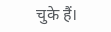चुके हैं।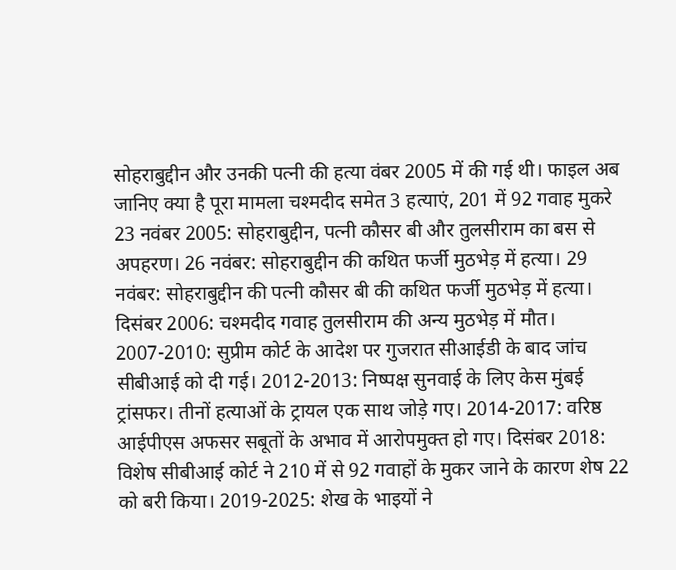सोहराबुद्दीन और उनकी पत्नी की हत्या वंबर 2005 में की गई थी। फाइल अब जानिए क्या है पूरा मामला चश्मदीद समेत 3 हत्याएं, 201 में 92 गवाह मुकरे 23 नवंबर 2005: सोहराबुद्दीन, पत्नी कौसर बी और तुलसीराम का बस से अपहरण। 26 नवंबर: सोहराबुद्दीन की कथित फर्जी मुठभेड़ में हत्या। 29 नवंबर: सोहराबुद्दीन की पत्नी कौसर बी की कथित फर्जी मुठभेड़ में हत्या। दिसंबर 2006: चश्मदीद गवाह तुलसीराम की अन्य मुठभेड़ में मौत। 2007-2010: सुप्रीम कोर्ट के आदेश पर गुजरात सीआईडी के बाद जांच सीबीआई को दी गई। 2012-2013: निष्पक्ष सुनवाई के लिए केस मुंबई ट्रांसफर। तीनों हत्याओं के ट्रायल एक साथ जोड़े गए। 2014-2017: वरिष्ठ आईपीएस अफसर सबूतों के अभाव में आरोपमुक्त हो गए। दिसंबर 2018: विशेष सीबीआई कोर्ट ने 210 में से 92 गवाहों के मुकर जाने के कारण शेष 22 को बरी किया। 2019-2025: शेख के भाइयों ने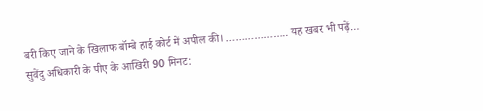बरी किए जाने के खिलाफ बॉम्बे हाई कोर्ट में अपील की। ……………….. यह खबर भी पढ़ें… सुवेंदु अधिकारी के पीए के आखिरी 90 मिनट: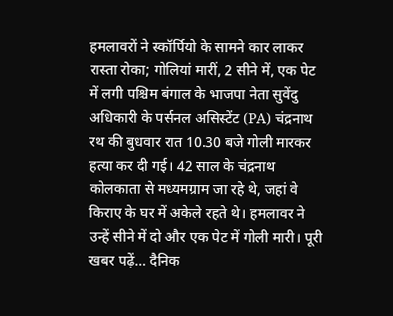हमलावरों ने स्कॉर्पियो के सामने कार लाकर रास्ता रोका; गोलियां मारीं, 2 सीने में, एक पेट में लगी पश्चिम बंगाल के भाजपा नेता सुवेंदु अधिकारी के पर्सनल असिस्टेंट (PA) चंद्रनाथ रथ की बुधवार रात 10.30 बजे गोली मारकर हत्या कर दी गई। 42 साल के चंद्रनाथ कोलकाता से मध्यमग्राम जा रहे थे, जहां वे किराए के घर में अकेले रहते थे। हमलावर ने उन्हें सीने में दो और एक पेट में गोली मारी। पूरी खबर पढ़ें… दैनिक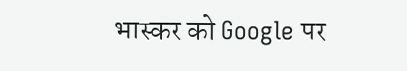भास्कर को Google पर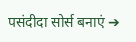पसंदीदा सोर्स बनाएं ➔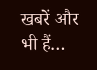खबरें और भी हैं…